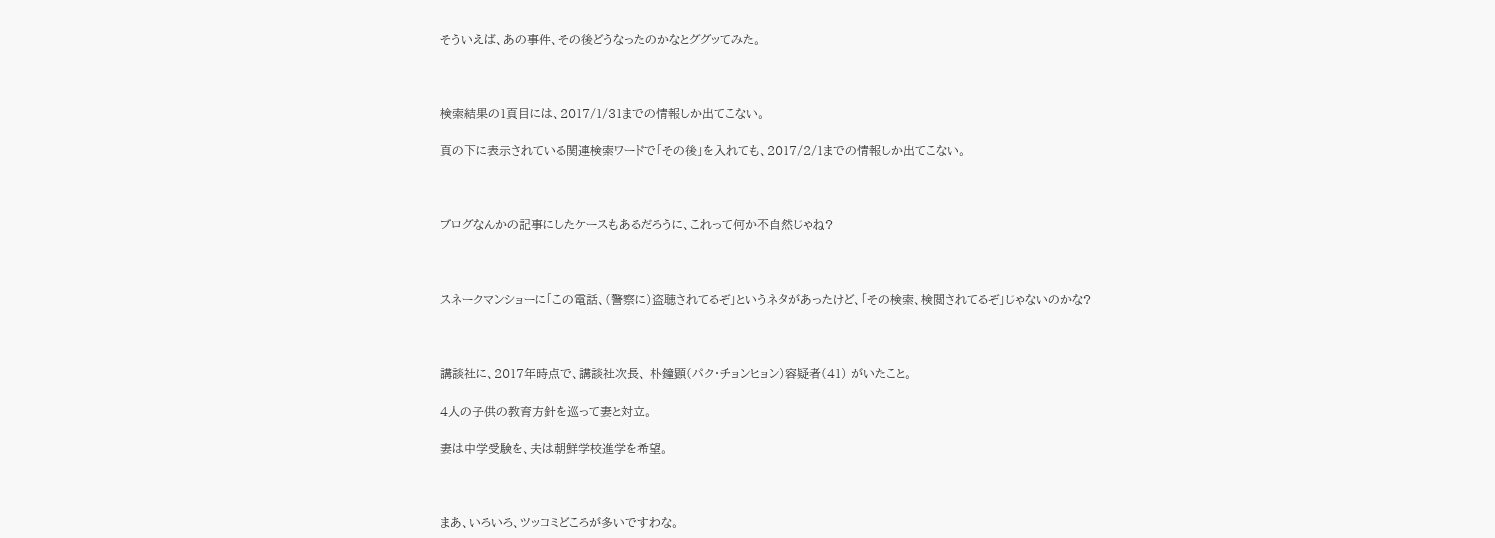そういえば、あの事件、その後どうなったのかなとググッてみた。



検索結果の1頁目には、2017/1/31までの情報しか出てこない。

頁の下に表示されている関連検索ワードで「その後」を入れても、2017/2/1までの情報しか出てこない。



ブログなんかの記事にしたケースもあるだろうに、これって何か不自然じゃね?



スネークマンショーに「この電話、(警察に)盗聴されてるぞ」というネタがあったけど、「その検索、検閲されてるぞ」じゃないのかな?



講談社に、2017年時点で、講談社次長、 朴鐘顕(パク・チョンヒョン)容疑者(41) がいたこと。

4人の子供の教育方針を巡って妻と対立。

妻は中学受験を、夫は朝鮮学校進学を希望。



まあ、いろいろ、ツッコミどころが多いですわな。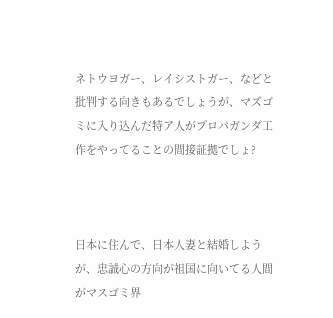ネトウヨガー、レイシストガー、などと批判する向きもあるでしょうが、マズゴミに入り込んだ特ア人がプロパガンダ工作をやってることの間接証拠でしょ?



日本に住んで、日本人妻と結婚しようが、忠誠心の方向が祖国に向いてる人間がマスゴミ界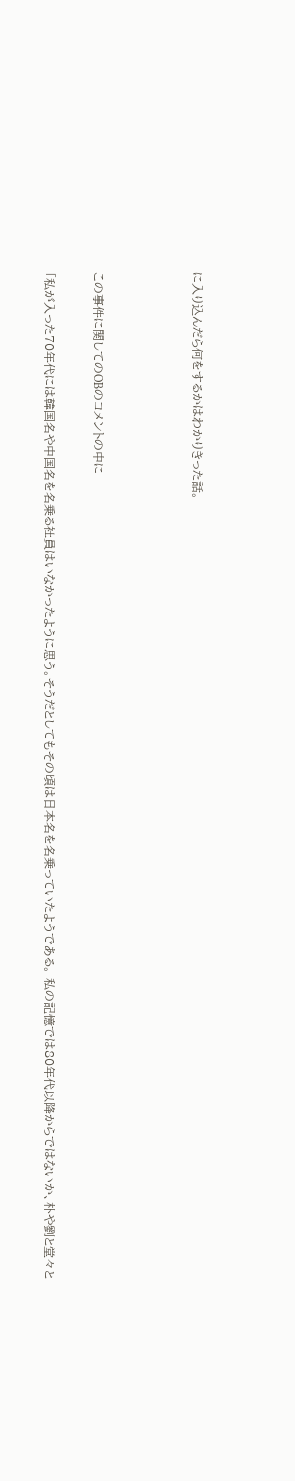に入り込んだら何をするかはわかりきった話。



この事件に関してのOBのコメントの中に

「私が入った70年代には韓国名や中国名を名乗る社員はいなかったように思う。そうだとしてもその頃は日本名を名乗っていたようである。 私の記憶では80年代以降からではないか、朴や劉と堂々と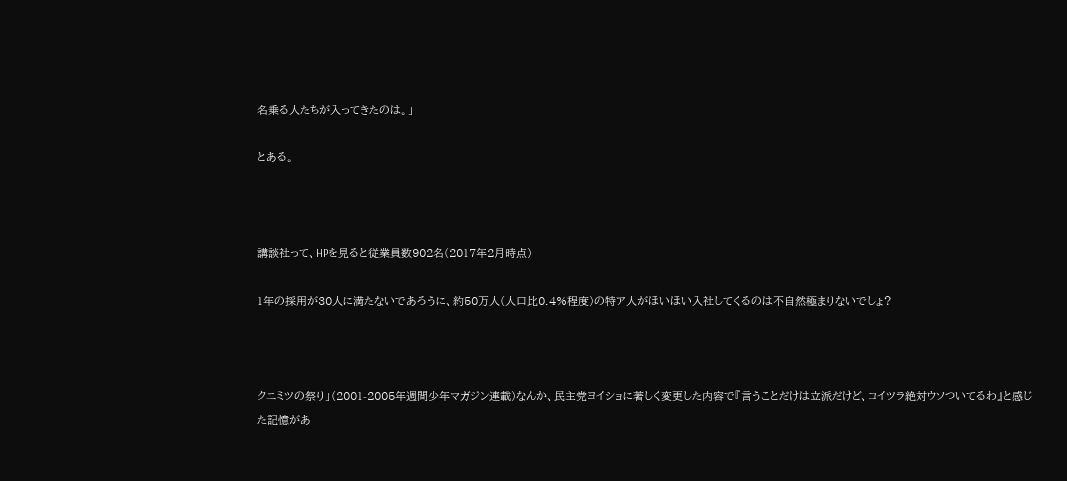名乗る人たちが入ってきたのは。」

とある。



講談社って、HPを見ると従業員数902名(2017年2月時点)

1年の採用が30人に満たないであろうに、約50万人(人口比0.4%程度)の特ア人がほいほい入社してくるのは不自然極まりないでしょ?



クニミツの祭り」(2001-2005年週間少年マガジン連載)なんか、民主党ヨイショに著しく変更した内容で『言うことだけは立派だけど、コイツラ絶対ウソついてるわ』と感じた記憶があ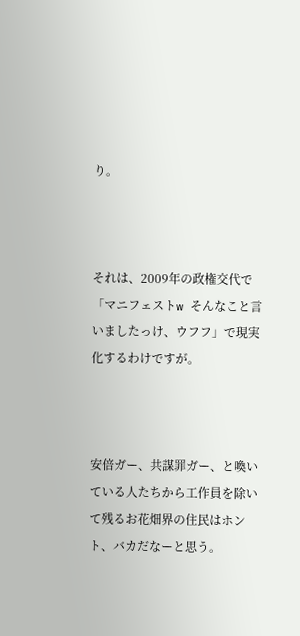り。



それは、2009年の政権交代で「マニフェストw そんなこと言いましたっけ、ウフフ」で現実化するわけですが。



安倍ガー、共謀罪ガー、と喚いている人たちから工作員を除いて残るお花畑界の住民はホント、バカだなーと思う。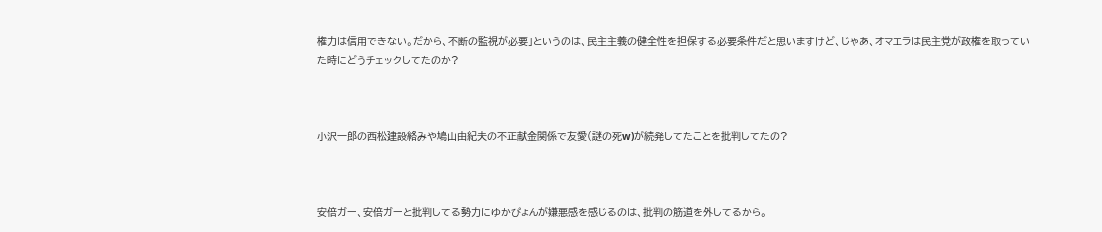権力は信用できない。だから、不断の監視が必要」というのは、民主主義の健全性を担保する必要条件だと思いますけど、じゃあ、オマエラは民主党が政権を取っていた時にどうチェックしてたのか?



小沢一郎の西松建設絡みや鳩山由紀夫の不正献金関係で友愛(謎の死w)が続発してたことを批判してたの?



安倍ガー、安倍ガーと批判してる勢力にゆかぴょんが嫌悪感を感じるのは、批判の筋道を外してるから。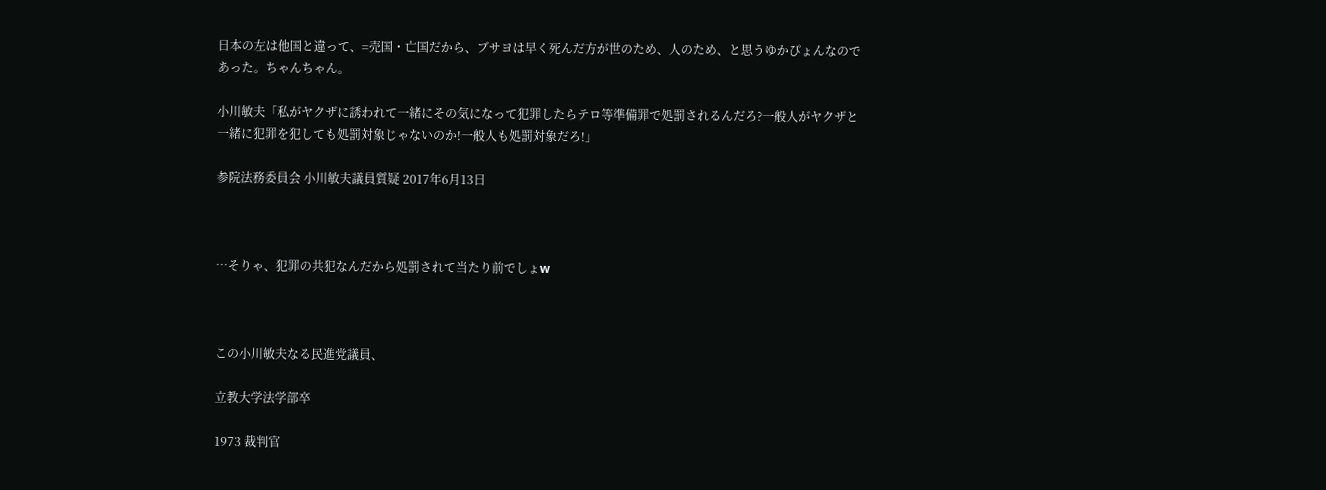日本の左は他国と違って、=売国・亡国だから、ブサヨは早く死んだ方が世のため、人のため、と思うゆかぴょんなのであった。ちゃんちゃん。

小川敏夫「私がヤクザに誘われて一緒にその気になって犯罪したらテロ等準備罪で処罰されるんだろ?一般人がヤクザと一緒に犯罪を犯しても処罰対象じゃないのか!一般人も処罰対象だろ!」

参院法務委員会 小川敏夫議員質疑 2017年6月13日



…そりゃ、犯罪の共犯なんだから処罰されて当たり前でしょw



この小川敏夫なる民進党議員、

立教大学法学部卒

1973 裁判官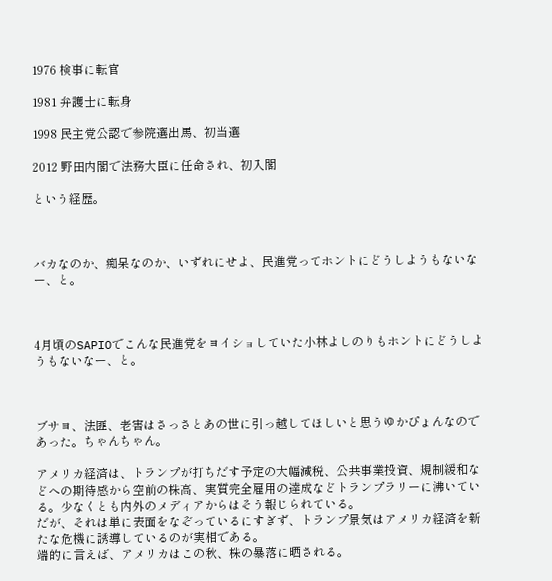1976 検事に転官

1981 弁護士に転身

1998 民主党公認で参院選出馬、初当選

2012 野田内閣で法務大臣に任命され、初入閣

という経歴。



バカなのか、痴呆なのか、いずれにせよ、民進党ってホントにどうしようもないなー、と。



4月頃のSAPIOでこんな民進党をヨイショしていた小林よしのりもホントにどうしようもないなー、と。



ブサヨ、法匪、老害はさっさとあの世に引っ越してほしいと思うゆかぴょんなのであった。ちゃんちゃん。

アメリカ経済は、トランプが打ちだす予定の大幅減税、公共事業投資、規制緩和などへの期待感から空前の株高、実質完全雇用の達成などトランプラリーに沸いている。少なくとも内外のメディアからはそう報じられている。
だが、それは単に表面をなぞっているにすぎず、トランプ景気はアメリカ経済を新たな危機に誘導しているのが実相である。
端的に言えば、アメリカはこの秋、株の暴落に晒される。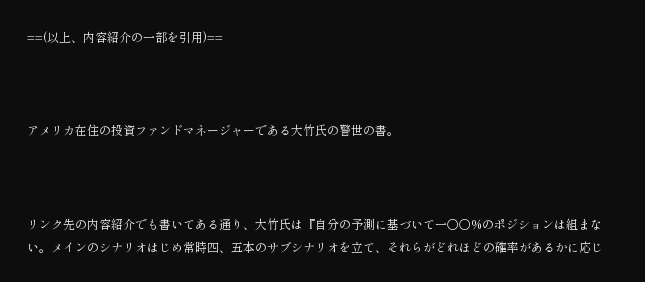==(以上、内容紹介の一部を引用)==



アメリカ在住の投資ファンドマネージャーである大竹氏の警世の書。



リンク先の内容紹介でも書いてある通り、大竹氏は『自分の予測に基づいて一〇〇%のポジションは組まない。メインのシナリオはじめ常時四、五本のサブシナリオを立て、それらがどれほどの確率があるかに応じ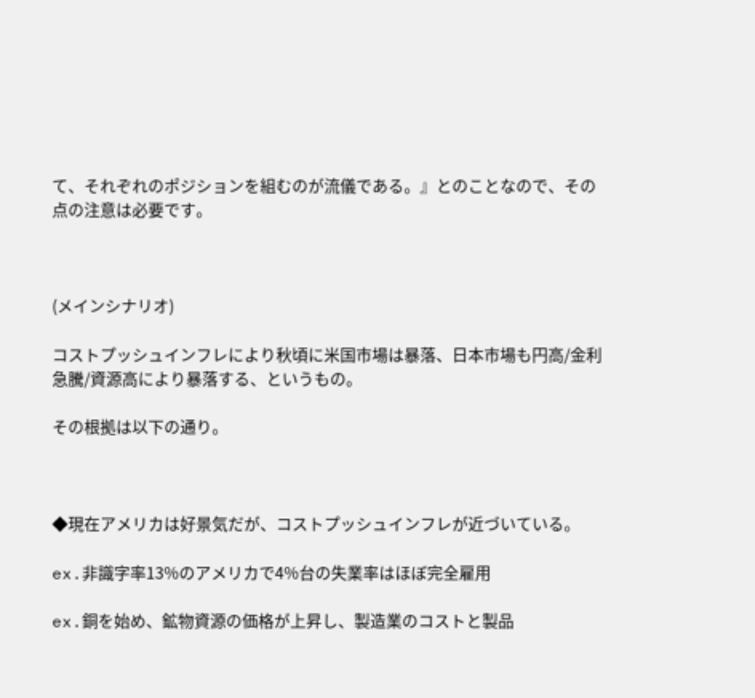て、それぞれのポジションを組むのが流儀である。』とのことなので、その点の注意は必要です。



(メインシナリオ)

コストプッシュインフレにより秋頃に米国市場は暴落、日本市場も円高/金利急騰/資源高により暴落する、というもの。

その根拠は以下の通り。



◆現在アメリカは好景気だが、コストプッシュインフレが近づいている。

ex.非識字率13%のアメリカで4%台の失業率はほぼ完全雇用

ex.銅を始め、鉱物資源の価格が上昇し、製造業のコストと製品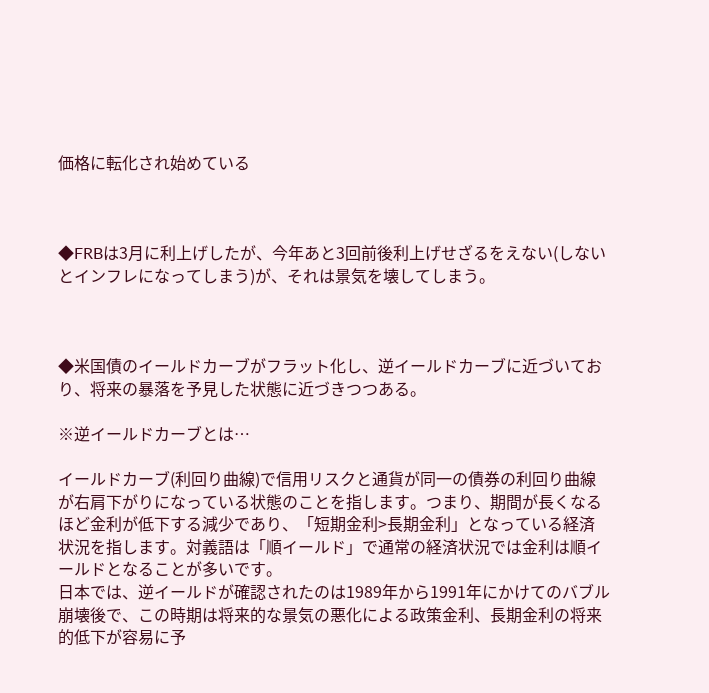価格に転化され始めている



◆FRBは3月に利上げしたが、今年あと3回前後利上げせざるをえない(しないとインフレになってしまう)が、それは景気を壊してしまう。



◆米国債のイールドカーブがフラット化し、逆イールドカーブに近づいており、将来の暴落を予見した状態に近づきつつある。

※逆イールドカーブとは…

イールドカーブ(利回り曲線)で信用リスクと通貨が同一の債券の利回り曲線が右肩下がりになっている状態のことを指します。つまり、期間が長くなるほど金利が低下する減少であり、「短期金利>長期金利」となっている経済状況を指します。対義語は「順イールド」で通常の経済状況では金利は順イールドとなることが多いです。
日本では、逆イールドが確認されたのは1989年から1991年にかけてのバブル崩壊後で、この時期は将来的な景気の悪化による政策金利、長期金利の将来的低下が容易に予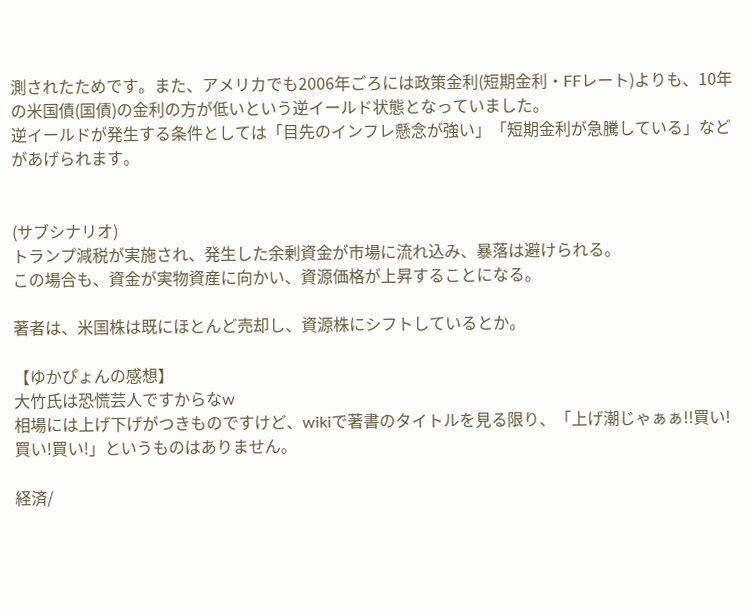測されたためです。また、アメリカでも2006年ごろには政策金利(短期金利・FFレート)よりも、10年の米国債(国債)の金利の方が低いという逆イールド状態となっていました。
逆イールドが発生する条件としては「目先のインフレ懸念が強い」「短期金利が急騰している」などがあげられます。


(サブシナリオ)
トランプ減税が実施され、発生した余剰資金が市場に流れ込み、暴落は避けられる。
この場合も、資金が実物資産に向かい、資源価格が上昇することになる。

著者は、米国株は既にほとんど売却し、資源株にシフトしているとか。

【ゆかぴょんの感想】
大竹氏は恐慌芸人ですからなw
相場には上げ下げがつきものですけど、wikiで著書のタイトルを見る限り、「上げ潮じゃぁぁ!!買い!買い!買い!」というものはありません。

経済/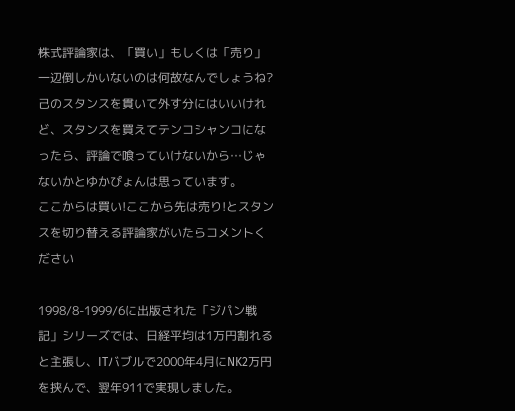株式評論家は、「買い」もしくは「売り」一辺倒しかいないのは何故なんでしょうね?
己のスタンスを貫いて外す分にはいいけれど、スタンスを買えてテンコシャンコになったら、評論で喰っていけないから…じゃないかとゆかぴょんは思っています。
ここからは買い!ここから先は売り!とスタンスを切り替える評論家がいたらコメントください

1998/8-1999/6に出版された「ジパン戦記」シリーズでは、日経平均は1万円割れると主張し、ITバブルで2000年4月にNK2万円を挟んで、翌年911で実現しました。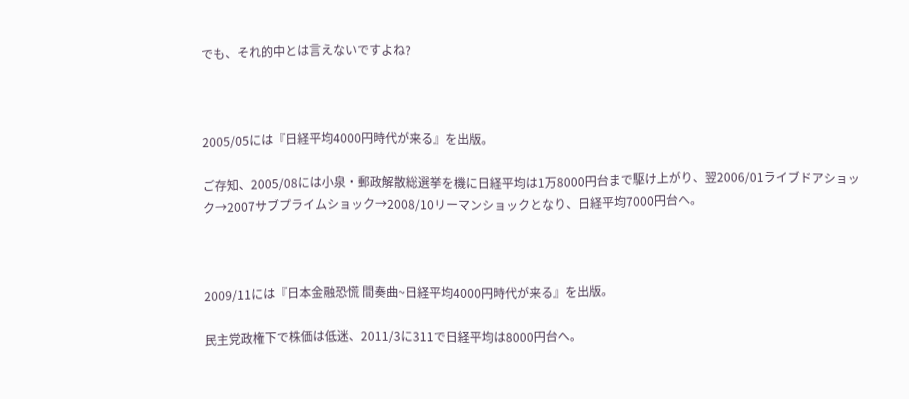でも、それ的中とは言えないですよね?



2005/05には『日経平均4000円時代が来る』を出版。

ご存知、2005/08には小泉・郵政解散総選挙を機に日経平均は1万8000円台まで駆け上がり、翌2006/01ライブドアショック→2007サブプライムショック→2008/10リーマンショックとなり、日経平均7000円台へ。



2009/11には『日本金融恐慌 間奏曲~日経平均4000円時代が来る』を出版。

民主党政権下で株価は低迷、2011/3に311で日経平均は8000円台へ。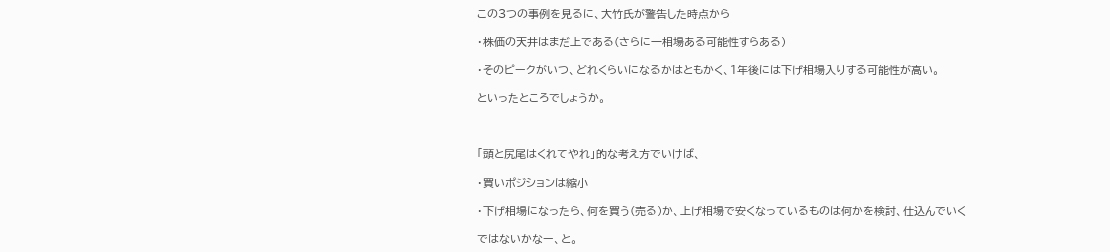この3つの事例を見るに、大竹氏が警告した時点から

・株価の天井はまだ上である(さらに一相場ある可能性すらある)

・そのピークがいつ、どれくらいになるかはともかく、1年後には下げ相場入りする可能性が高い。

といったところでしょうか。



「頭と尻尾はくれてやれ」的な考え方でいけば、

・買いポジションは縮小

・下げ相場になったら、何を買う(売る)か、上げ相場で安くなっているものは何かを検討、仕込んでいく

ではないかなー、と。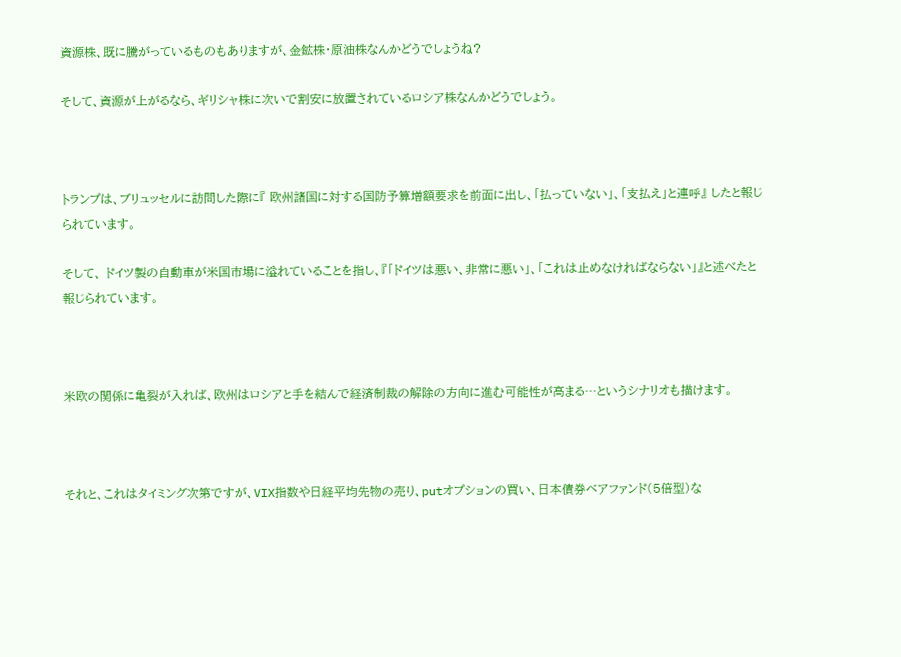資源株、既に騰がっているものもありますが、金鉱株・原油株なんかどうでしょうね?

そして、資源が上がるなら、ギリシャ株に次いで割安に放置されているロシア株なんかどうでしょう。



トランプは、ブリュッセルに訪問した際に『 欧州諸国に対する国防予算増額要求を前面に出し、「払っていない」、「支払え」と連呼』 したと報じられています。

そして、 ドイツ製の自動車が米国市場に溢れていることを指し、『「ドイツは悪い、非常に悪い」、「これは止めなければならない」』と述べたと報じられています。



米欧の関係に亀裂が入れば、欧州はロシアと手を結んで経済制裁の解除の方向に進む可能性が高まる…というシナリオも描けます。



それと、これはタイミング次第ですが、VIX指数や日経平均先物の売り、putオプションの買い、日本債券ベアファンド(5倍型)な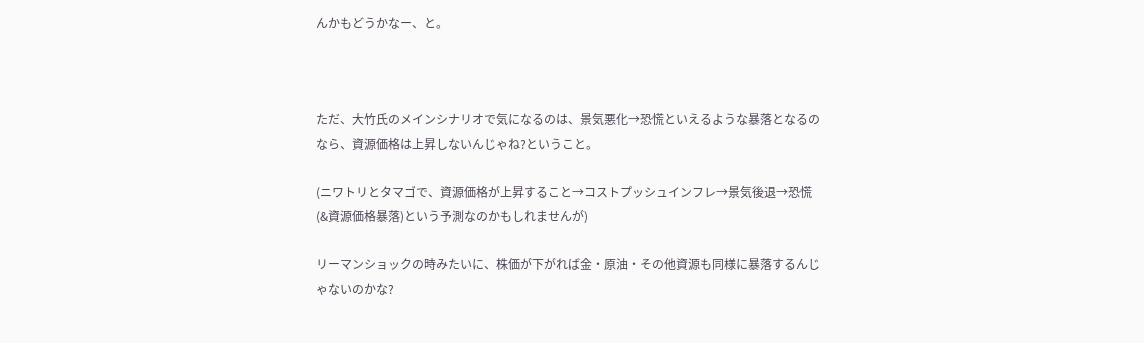んかもどうかなー、と。



ただ、大竹氏のメインシナリオで気になるのは、景気悪化→恐慌といえるような暴落となるのなら、資源価格は上昇しないんじゃね?ということ。

(ニワトリとタマゴで、資源価格が上昇すること→コストプッシュインフレ→景気後退→恐慌(&資源価格暴落)という予測なのかもしれませんが)

リーマンショックの時みたいに、株価が下がれば金・原油・その他資源も同様に暴落するんじゃないのかな?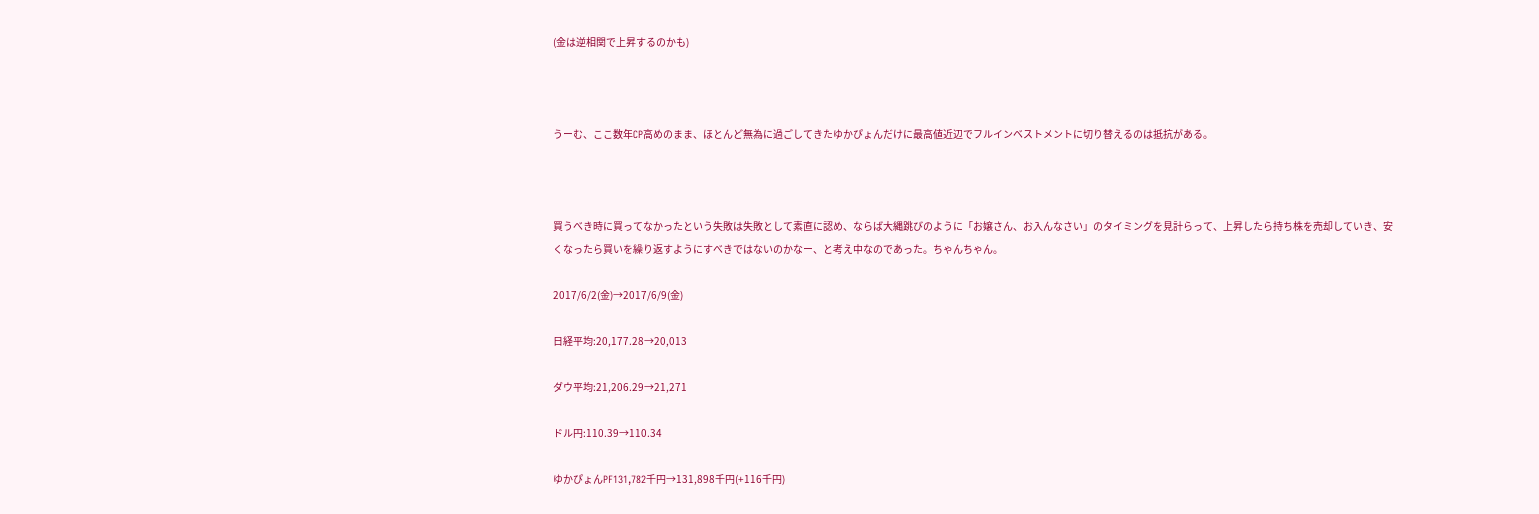(金は逆相関で上昇するのかも)



うーむ、ここ数年CP高めのまま、ほとんど無為に過ごしてきたゆかぴょんだけに最高値近辺でフルインベストメントに切り替えるのは抵抗がある。



買うべき時に買ってなかったという失敗は失敗として素直に認め、ならば大縄跳びのように「お嬢さん、お入んなさい」のタイミングを見計らって、上昇したら持ち株を売却していき、安くなったら買いを繰り返すようにすべきではないのかなー、と考え中なのであった。ちゃんちゃん。

2017/6/2(金)→2017/6/9(金)

日経平均:20,177.28→20,013

ダウ平均:21,206.29→21,271

ドル円:110.39→110.34

ゆかぴょんPF131,782千円→131,898千円(+116千円)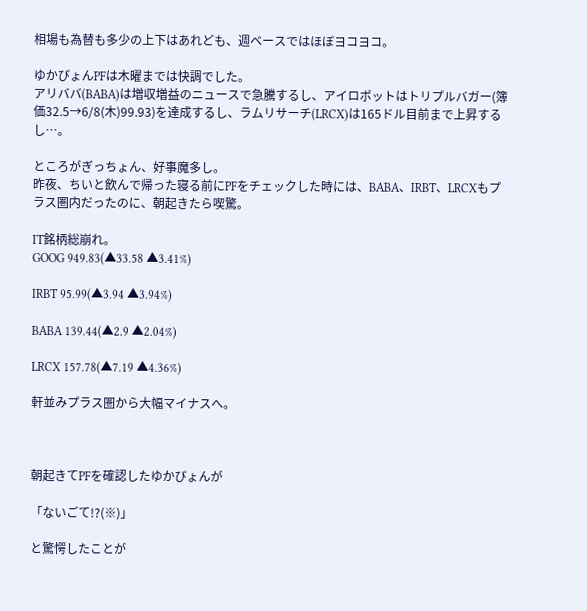相場も為替も多少の上下はあれども、週ベースではほぼヨコヨコ。

ゆかぴょんPFは木曜までは快調でした。
アリババ(BABA)は増収増益のニュースで急騰するし、アイロボットはトリプルバガー(簿価32.5→6/8(木)99.93)を達成するし、ラムリサーチ(LRCX)は165ドル目前まで上昇するし…。

ところがぎっちょん、好事魔多し。
昨夜、ちいと飲んで帰った寝る前にPFをチェックした時には、BABA、IRBT、LRCXもプラス圏内だったのに、朝起きたら喫驚。

IT銘柄総崩れ。
GOOG 949.83(▲33.58 ▲3.41%)

IRBT 95.99(▲3.94 ▲3.94%)

BABA 139.44(▲2.9 ▲2.04%)

LRCX 157.78(▲7.19 ▲4.36%)

軒並みプラス圏から大幅マイナスへ。



朝起きてPFを確認したゆかぴょんが

「ないごて!?(※)」

と驚愕したことが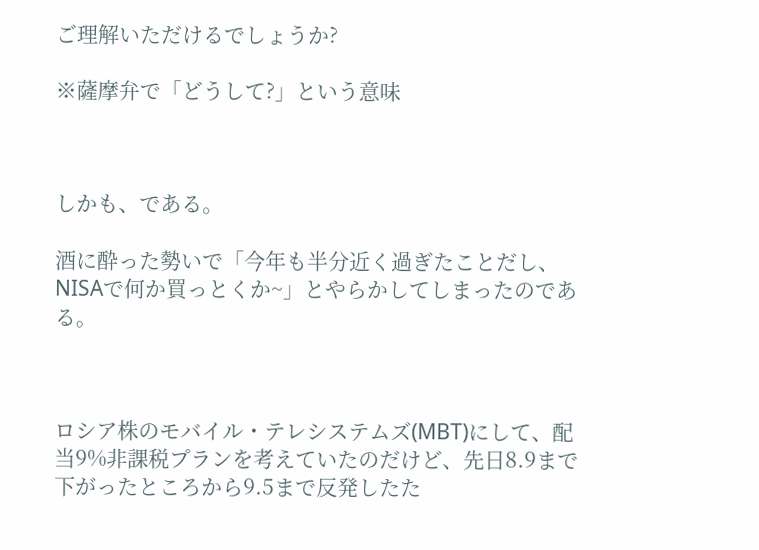ご理解いただけるでしょうか?

※薩摩弁で「どうして?」という意味



しかも、である。

酒に酔った勢いで「今年も半分近く過ぎたことだし、NISAで何か買っとくか~」とやらかしてしまったのである。



ロシア株のモバイル・テレシステムズ(MBT)にして、配当9%非課税プランを考えていたのだけど、先日8.9まで下がったところから9.5まで反発したた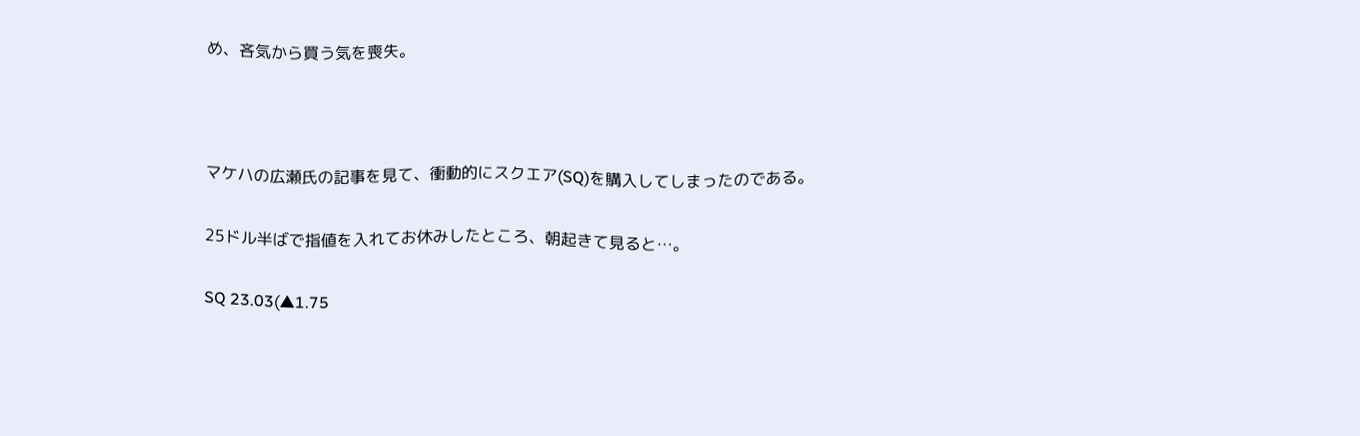め、吝気から買う気を喪失。



マケハの広瀬氏の記事を見て、衝動的にスクエア(SQ)を購入してしまったのである。

25ドル半ばで指値を入れてお休みしたところ、朝起きて見ると…。

SQ 23.03(▲1.75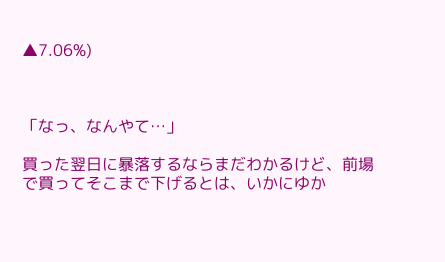▲7.06%)



「なっ、なんやて…」

買った翌日に暴落するならまだわかるけど、前場で買ってそこまで下げるとは、いかにゆか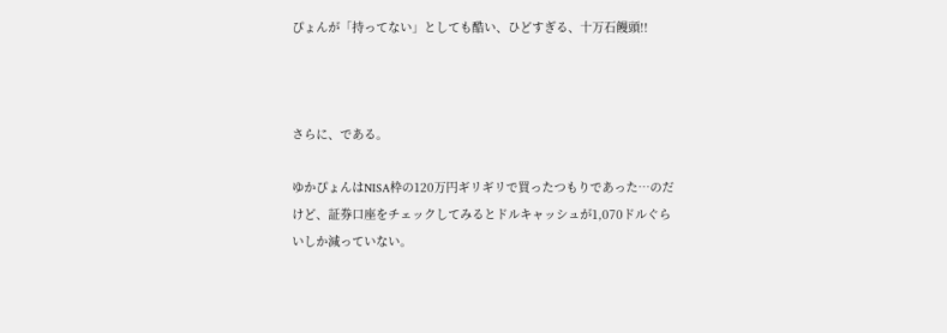ぴょんが「持ってない」としても酷い、ひどすぎる、十万石饅頭!!



さらに、である。

ゆかぴょんはNISA枠の120万円ギリギリで買ったつもりであった…のだけど、証券口座をチェックしてみるとドルキャッシュが1,070ドルぐらいしか減っていない。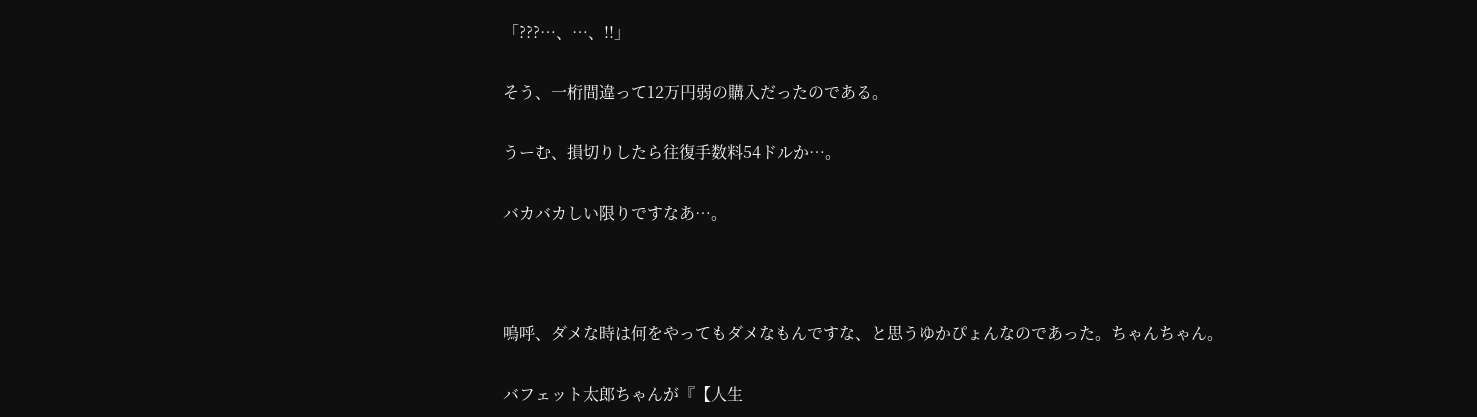「???…、…、!!」

そう、一桁間違って12万円弱の購入だったのである。

うーむ、損切りしたら往復手数料54ドルか…。

バカバカしい限りですなあ…。



嗚呼、ダメな時は何をやってもダメなもんですな、と思うゆかぴょんなのであった。ちゃんちゃん。

バフェット太郎ちゃんが『【人生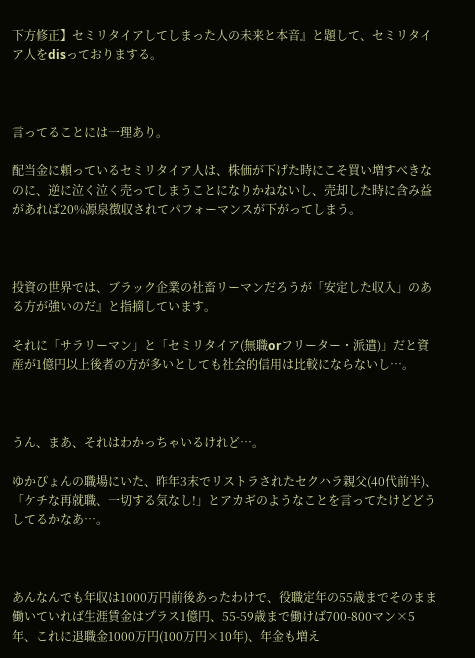下方修正】セミリタイアしてしまった人の未来と本音』と題して、セミリタイア人をdisっておりまする。



言ってることには一理あり。

配当金に頼っているセミリタイア人は、株価が下げた時にこそ買い増すべきなのに、逆に泣く泣く売ってしまうことになりかねないし、売却した時に含み益があれば20%源泉徴収されてパフォーマンスが下がってしまう。



投資の世界では、ブラック企業の社畜リーマンだろうが「安定した収入」のある方が強いのだ』と指摘しています。

それに「サラリーマン」と「セミリタイア(無職orフリーター・派遣)」だと資産が1億円以上後者の方が多いとしても社会的信用は比較にならないし…。



うん、まあ、それはわかっちゃいるけれど…。

ゆかぴょんの職場にいた、昨年3末でリストラされたセクハラ親父(40代前半)、「ケチな再就職、一切する気なし!」とアカギのようなことを言ってたけどどうしてるかなあ…。



あんなんでも年収は1000万円前後あったわけで、役職定年の55歳までそのまま働いていれば生涯賃金はプラス1億円、55-59歳まで働けば700-800マン×5年、これに退職金1000万円(100万円×10年)、年金も増え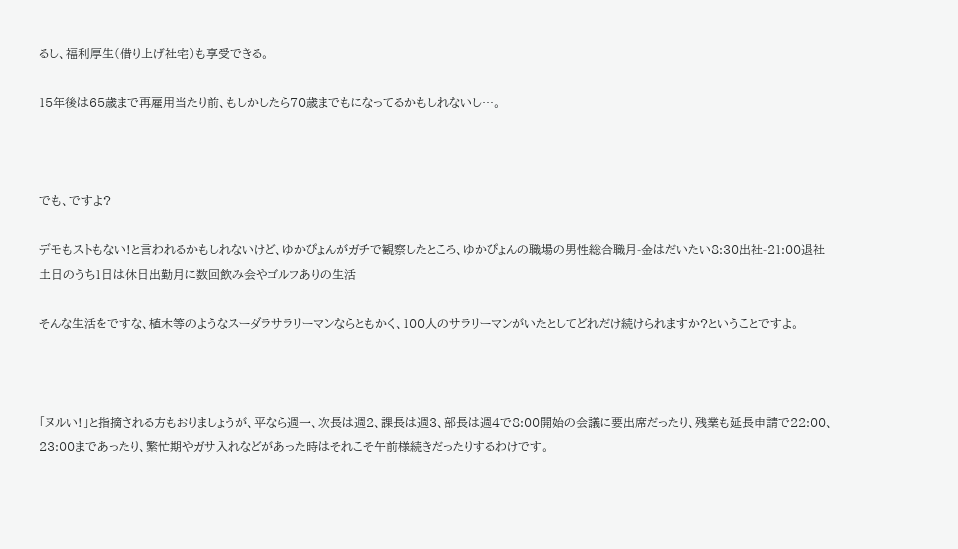るし、福利厚生(借り上げ社宅)も享受できる。

15年後は65歳まで再雇用当たり前、もしかしたら70歳までもになってるかもしれないし…。



でも、ですよ?

デモもストもない!と言われるかもしれないけど、ゆかぴょんがガチで観察したところ、ゆかぴょんの職場の男性総合職月-金はだいたい8:30出社-21:00退社土日のうち1日は休日出勤月に数回飲み会やゴルフありの生活

そんな生活をですな、植木等のようなスーダラサラリーマンならともかく、100人のサラリーマンがいたとしてどれだけ続けられますか?ということですよ。



「ヌルい!」と指摘される方もおりましょうが、平なら週一、次長は週2、課長は週3、部長は週4で8:00開始の会議に要出席だったり、残業も延長申請で22:00、23:00まであったり、繁忙期やガサ入れなどがあった時はそれこそ午前様続きだったりするわけです。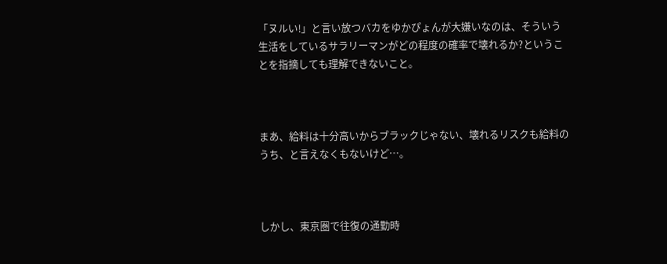「ヌルい!」と言い放つバカをゆかぴょんが大嫌いなのは、そういう生活をしているサラリーマンがどの程度の確率で壊れるか?ということを指摘しても理解できないこと。



まあ、給料は十分高いからブラックじゃない、壊れるリスクも給料のうち、と言えなくもないけど…。



しかし、東京圏で往復の通勤時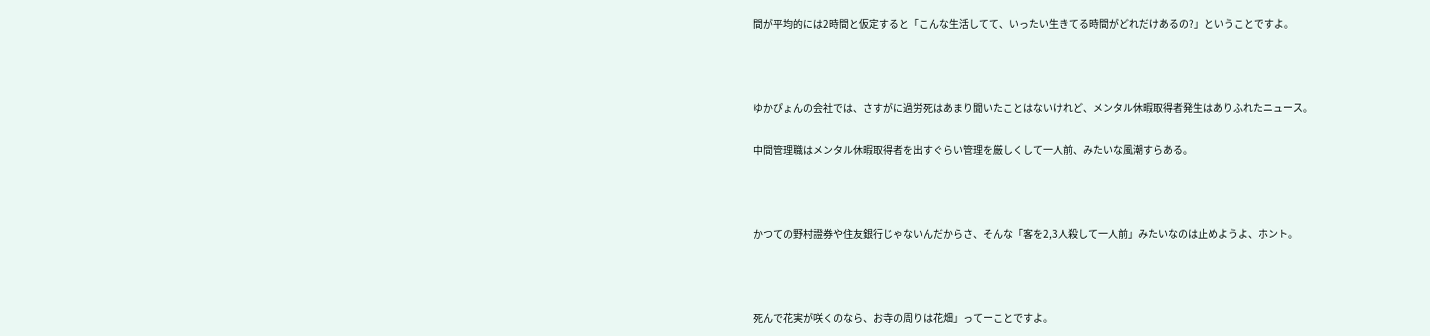間が平均的には2時間と仮定すると「こんな生活してて、いったい生きてる時間がどれだけあるの?」ということですよ。



ゆかぴょんの会社では、さすがに過労死はあまり聞いたことはないけれど、メンタル休暇取得者発生はありふれたニュース。

中間管理職はメンタル休暇取得者を出すぐらい管理を厳しくして一人前、みたいな風潮すらある。



かつての野村證券や住友銀行じゃないんだからさ、そんな「客を2,3人殺して一人前」みたいなのは止めようよ、ホント。



死んで花実が咲くのなら、お寺の周りは花畑」ってーことですよ。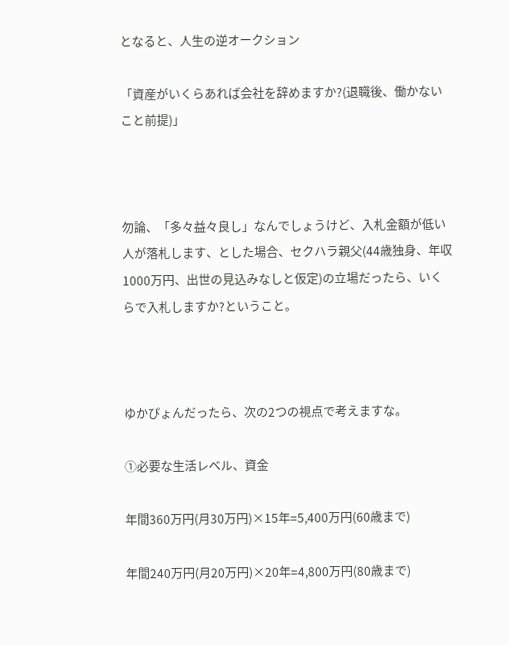となると、人生の逆オークション

「資産がいくらあれば会社を辞めますか?(退職後、働かないこと前提)」



勿論、「多々益々良し」なんでしょうけど、入札金額が低い人が落札します、とした場合、セクハラ親父(44歳独身、年収1000万円、出世の見込みなしと仮定)の立場だったら、いくらで入札しますか?ということ。



ゆかぴょんだったら、次の2つの視点で考えますな。

①必要な生活レベル、資金

年間360万円(月30万円)×15年=5,400万円(60歳まで)

年間240万円(月20万円)×20年=4,800万円(80歳まで)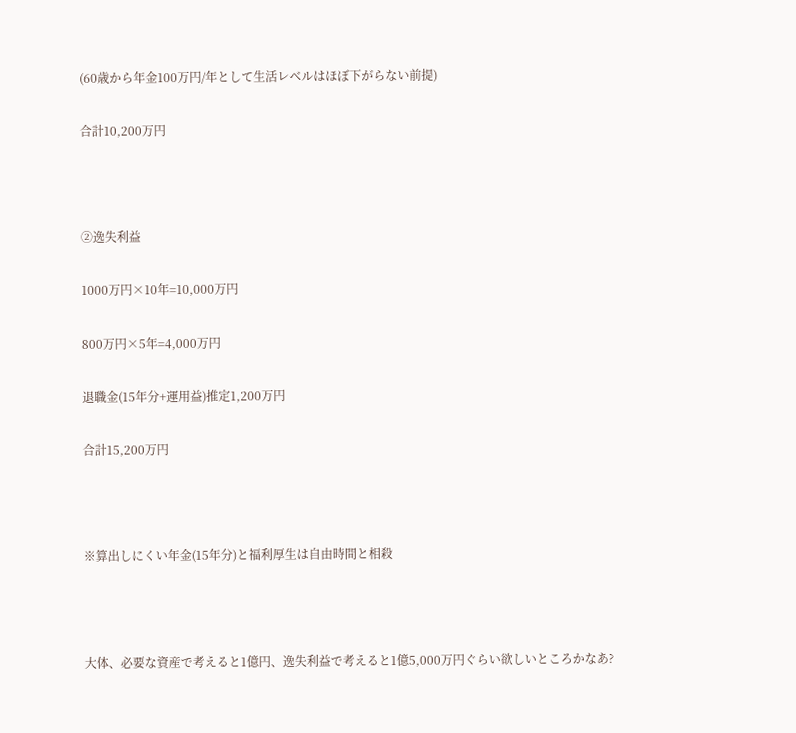(60歳から年金100万円/年として生活レベルはほぼ下がらない前提)

合計10,200万円



②逸失利益

1000万円×10年=10,000万円

800万円×5年=4,000万円

退職金(15年分+運用益)推定1,200万円

合計15,200万円



※算出しにくい年金(15年分)と福利厚生は自由時間と相殺



大体、必要な資産で考えると1億円、逸失利益で考えると1億5,000万円ぐらい欲しいところかなあ?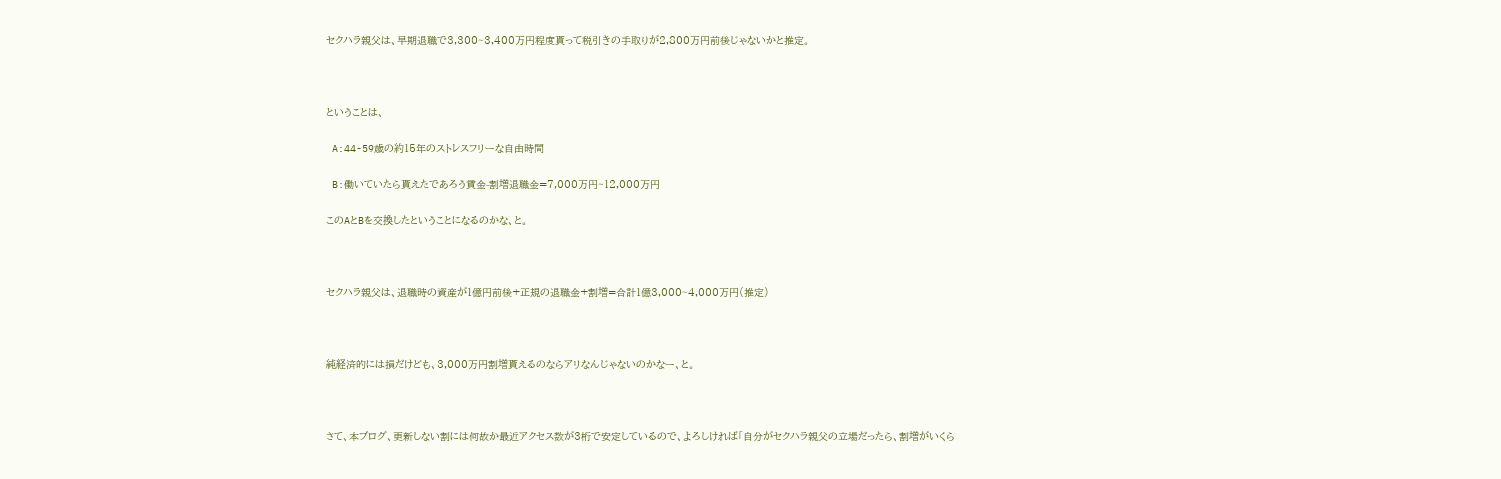セクハラ親父は、早期退職で3,300~3,400万円程度貰って税引きの手取りが2,800万円前後じゃないかと推定。



ということは、

 A:44-59歳の約15年のストレスフリーな自由時間

 B:働いていたら貰えたであろう賃金-割増退職金=7,000万円~12,000万円

このAとBを交換したということになるのかな、と。



セクハラ親父は、退職時の資産が1億円前後+正規の退職金+割増=合計1億3,000~4,000万円(推定)



純経済的には損だけども、3,000万円割増貰えるのならアリなんじゃないのかなー、と。



さて、本ブログ、更新しない割には何故か最近アクセス数が3桁で安定しているので、よろしければ「自分がセクハラ親父の立場だったら、割増がいくら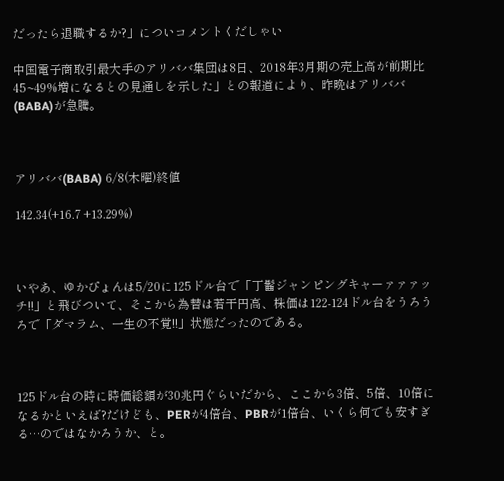だったら退職するか?」についコメントくだしゃい

中国電子商取引最大手のアリババ集団は8日、2018年3月期の売上高が前期比45~49%増になるとの見通しを示した」との報道により、昨晩はアリババ(BABA)が急騰。



アリババ(BABA) 6/8(木曜)終値

142.34(+16.7 +13.29%)



いやあ、ゆかぴょんは5/20に125ドル台で「丁髷ジャンピングキャーァァァッチ!!」と飛びついて、そこから為替は若干円高、株価は122-124ドル台をうろうろで「ダマラム、一生の不覚!!」状態だったのである。



125ドル台の時に時価総額が30兆円ぐらいだから、ここから3倍、5倍、10倍になるかといえば?だけども、PERが4倍台、PBRが1倍台、いくら何でも安すぎる…のではなかろうか、と。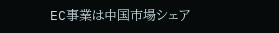EC事業は中国市場シェア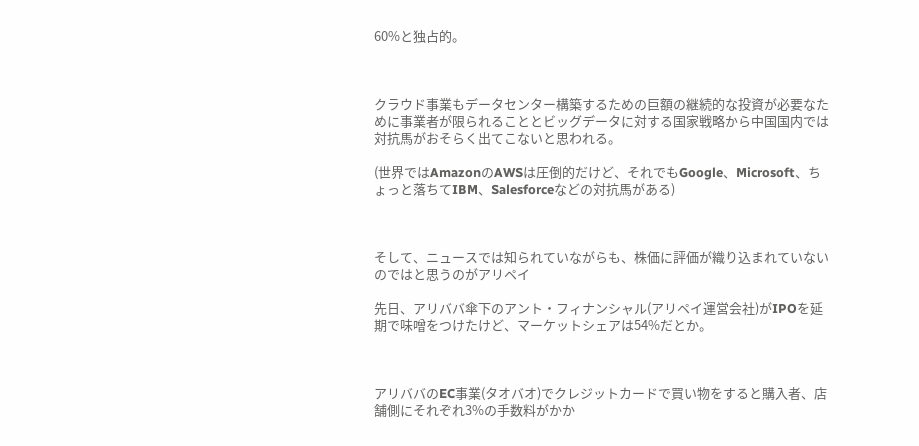60%と独占的。



クラウド事業もデータセンター構築するための巨額の継続的な投資が必要なために事業者が限られることとビッグデータに対する国家戦略から中国国内では対抗馬がおそらく出てこないと思われる。

(世界ではAmazonのAWSは圧倒的だけど、それでもGoogle、Microsoft、ちょっと落ちてIBM、Salesforceなどの対抗馬がある)



そして、ニュースでは知られていながらも、株価に評価が織り込まれていないのではと思うのがアリペイ

先日、アリババ傘下のアント・フィナンシャル(アリペイ運営会社)がIPOを延期で味噌をつけたけど、マーケットシェアは54%だとか。



アリババのEC事業(タオバオ)でクレジットカードで買い物をすると購入者、店舗側にそれぞれ3%の手数料がかか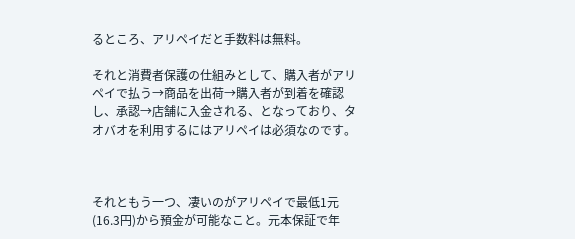るところ、アリペイだと手数料は無料。

それと消費者保護の仕組みとして、購入者がアリペイで払う→商品を出荷→購入者が到着を確認し、承認→店舗に入金される、となっており、タオバオを利用するにはアリペイは必須なのです。



それともう一つ、凄いのがアリペイで最低1元(16.3円)から預金が可能なこと。元本保証で年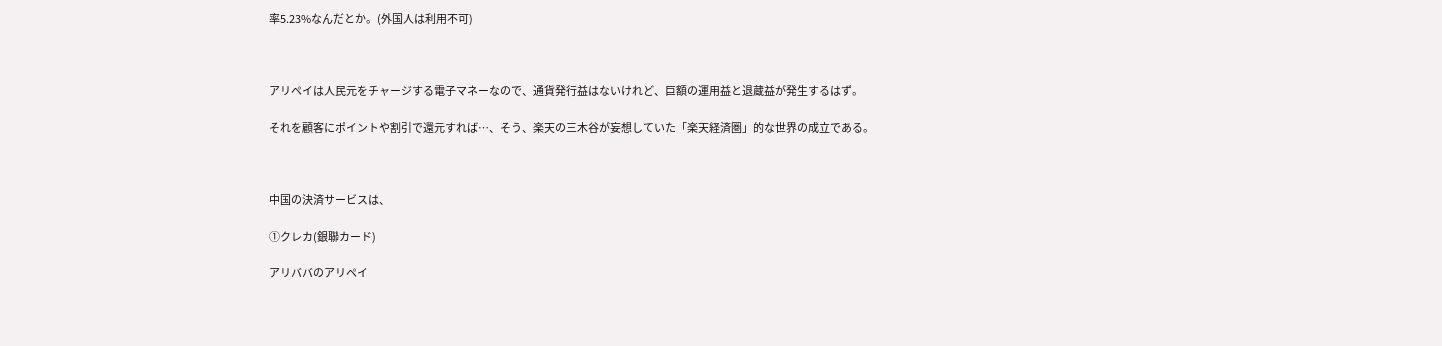率5.23%なんだとか。(外国人は利用不可)



アリペイは人民元をチャージする電子マネーなので、通貨発行益はないけれど、巨額の運用益と退蔵益が発生するはず。

それを顧客にポイントや割引で還元すれば…、そう、楽天の三木谷が妄想していた「楽天経済圏」的な世界の成立である。



中国の決済サービスは、

①クレカ(銀聯カード)

アリババのアリペイ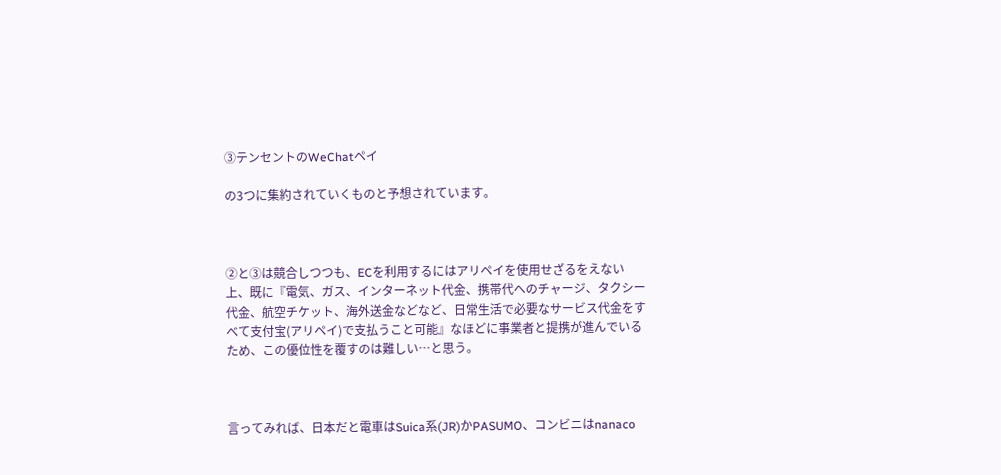③テンセントのWeChatペイ

の3つに集約されていくものと予想されています。



②と③は競合しつつも、ECを利用するにはアリペイを使用せざるをえない上、既に『電気、ガス、インターネット代金、携帯代へのチャージ、タクシー代金、航空チケット、海外送金などなど、日常生活で必要なサービス代金をすべて支付宝(アリペイ)で支払うこと可能』なほどに事業者と提携が進んでいるため、この優位性を覆すのは難しい…と思う。



言ってみれば、日本だと電車はSuica系(JR)かPASUMO、コンビニはnanaco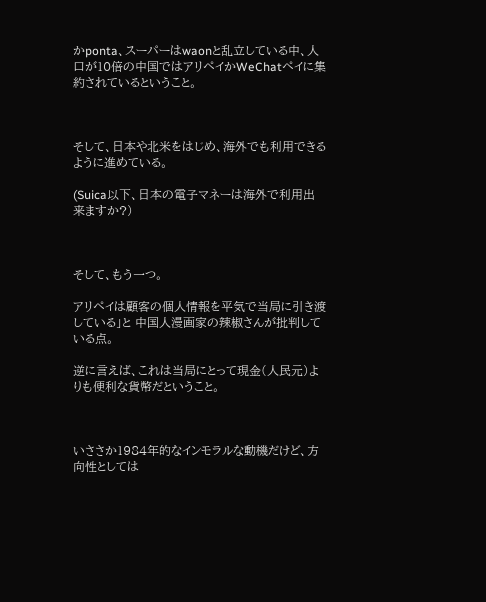かponta、スーパーはwaonと乱立している中、人口が10倍の中国ではアリペイかWeChatペイに集約されているということ。



そして、日本や北米をはじめ、海外でも利用できるように進めている。

(Suica以下、日本の電子マネーは海外で利用出来ますか?)



そして、もう一つ。

アリペイは顧客の個人情報を平気で当局に引き渡している」と 中国人漫画家の辣椒さんが批判している点。

逆に言えば、これは当局にとって現金(人民元)よりも便利な貨幣だということ。



いささか1984年的なインモラルな動機だけど、方向性としては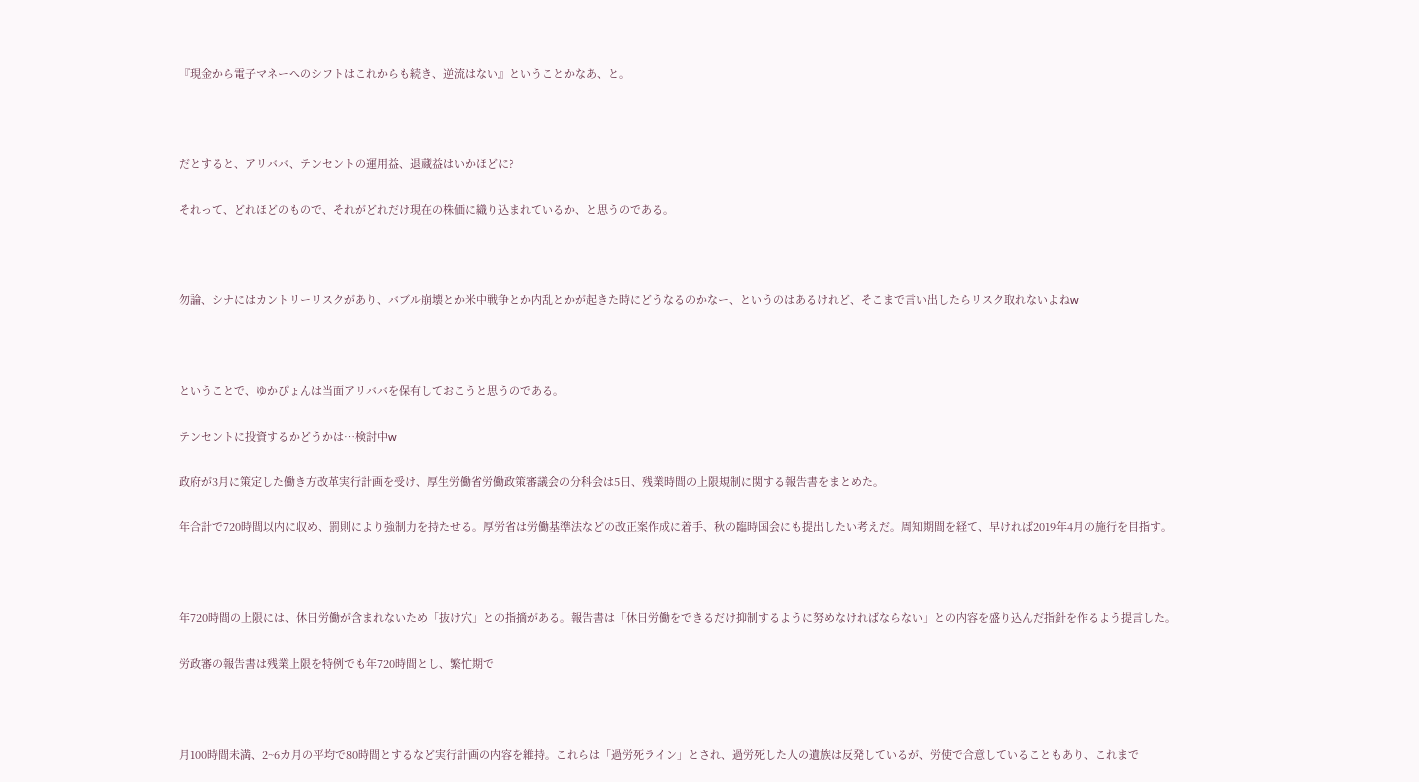『現金から電子マネーへのシフトはこれからも続き、逆流はない』ということかなあ、と。



だとすると、アリババ、テンセントの運用益、退蔵益はいかほどに?

それって、どれほどのもので、それがどれだけ現在の株価に織り込まれているか、と思うのである。



勿論、シナにはカントリーリスクがあり、バブル崩壊とか米中戦争とか内乱とかが起きた時にどうなるのかなー、というのはあるけれど、そこまで言い出したらリスク取れないよねw



ということで、ゆかぴょんは当面アリババを保有しておこうと思うのである。

テンセントに投資するかどうかは…検討中w

政府が3月に策定した働き方改革実行計画を受け、厚生労働省労働政策審議会の分科会は5日、残業時間の上限規制に関する報告書をまとめた。

年合計で720時間以内に収め、罰則により強制力を持たせる。厚労省は労働基準法などの改正案作成に着手、秋の臨時国会にも提出したい考えだ。周知期間を経て、早ければ2019年4月の施行を目指す。



年720時間の上限には、休日労働が含まれないため「抜け穴」との指摘がある。報告書は「休日労働をできるだけ抑制するように努めなければならない」との内容を盛り込んだ指針を作るよう提言した。

労政審の報告書は残業上限を特例でも年720時間とし、繁忙期で



月100時間未満、2~6カ月の平均で80時間とするなど実行計画の内容を維持。これらは「過労死ライン」とされ、過労死した人の遺族は反発しているが、労使で合意していることもあり、これまで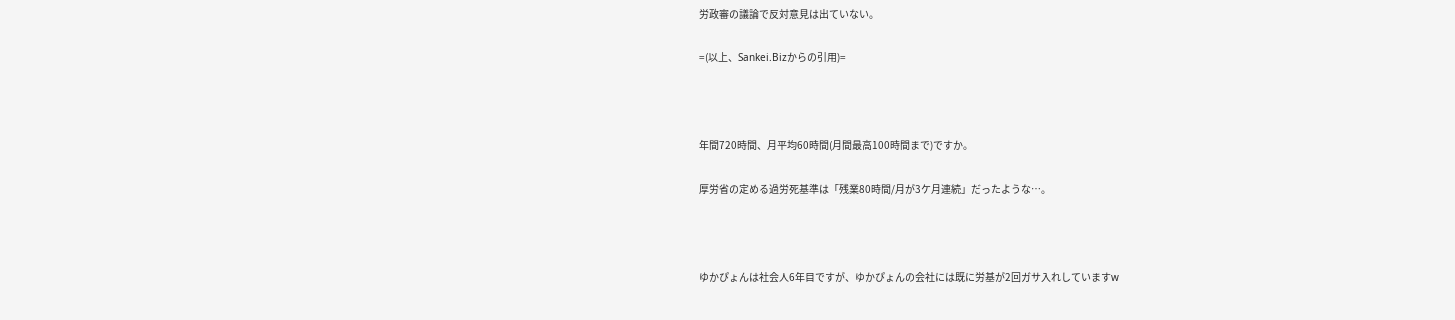労政審の議論で反対意見は出ていない。

=(以上、Sankei.Bizからの引用)=



年間720時間、月平均60時間(月間最高100時間まで)ですか。

厚労省の定める過労死基準は「残業80時間/月が3ケ月連続」だったような…。



ゆかぴょんは社会人6年目ですが、ゆかぴょんの会社には既に労基が2回ガサ入れしていますw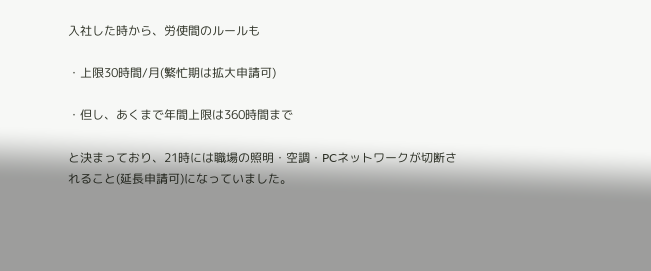入社した時から、労使間のルールも

・上限30時間/月(繁忙期は拡大申請可)

・但し、あくまで年間上限は360時間まで

と決まっており、21時には職場の照明・空調・PCネットワークが切断されること(延長申請可)になっていました。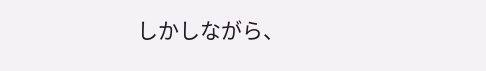しかしながら、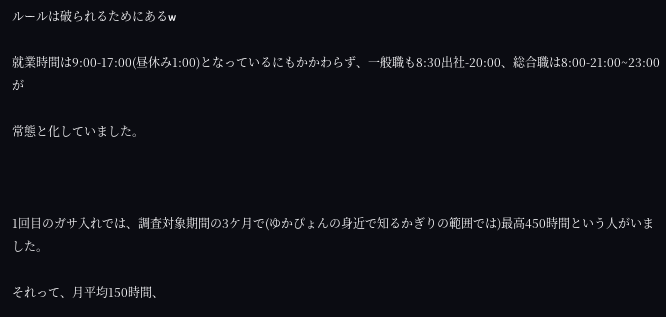ルールは破られるためにあるw

就業時間は9:00-17:00(昼休み1:00)となっているにもかかわらず、一般職も8:30出社-20:00、総合職は8:00-21:00~23:00が

常態と化していました。



1回目のガサ入れでは、調査対象期間の3ケ月で(ゆかぴょんの身近で知るかぎりの範囲では)最高450時間という人がいました。

それって、月平均150時間、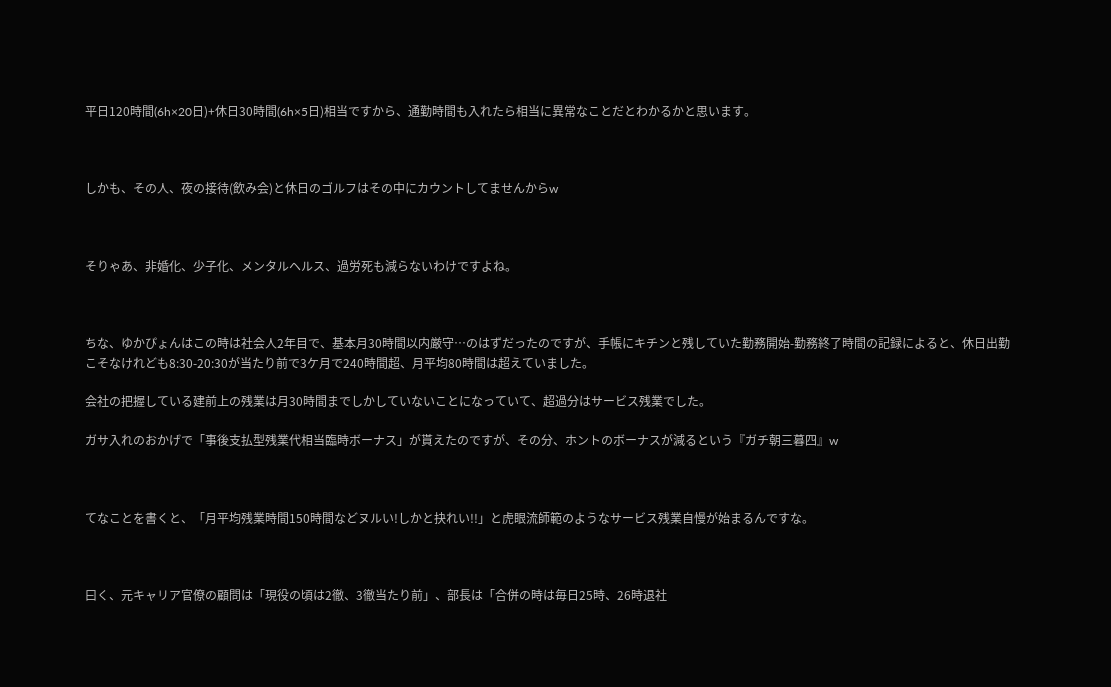平日120時間(6h×20日)+休日30時間(6h×5日)相当ですから、通勤時間も入れたら相当に異常なことだとわかるかと思います。



しかも、その人、夜の接待(飲み会)と休日のゴルフはその中にカウントしてませんからw



そりゃあ、非婚化、少子化、メンタルヘルス、過労死も減らないわけですよね。



ちな、ゆかぴょんはこの時は社会人2年目で、基本月30時間以内厳守…のはずだったのですが、手帳にキチンと残していた勤務開始-勤務終了時間の記録によると、休日出勤こそなけれども8:30-20:30が当たり前で3ケ月で240時間超、月平均80時間は超えていました。

会社の把握している建前上の残業は月30時間までしかしていないことになっていて、超過分はサービス残業でした。

ガサ入れのおかげで「事後支払型残業代相当臨時ボーナス」が貰えたのですが、その分、ホントのボーナスが減るという『ガチ朝三暮四』w



てなことを書くと、「月平均残業時間150時間などヌルい!しかと抉れい!!」と虎眼流師範のようなサービス残業自慢が始まるんですな。



曰く、元キャリア官僚の顧問は「現役の頃は2徹、3徹当たり前」、部長は「合併の時は毎日25時、26時退社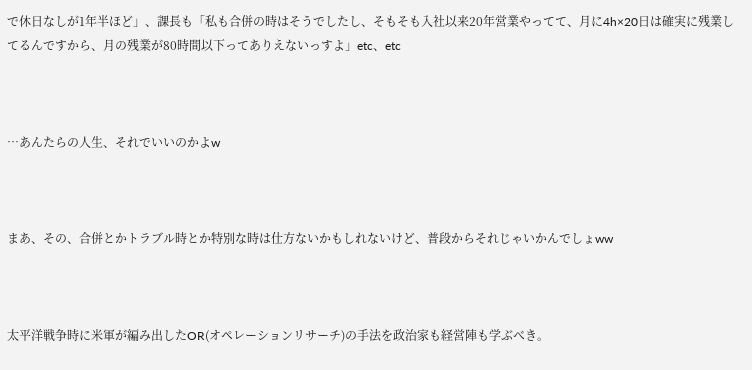で休日なしが1年半ほど」、課長も「私も合併の時はそうでしたし、そもそも入社以来20年営業やってて、月に4h×20日は確実に残業してるんですから、月の残業が80時間以下ってありえないっすよ」etc、etc



…あんたらの人生、それでいいのかよw



まあ、その、合併とかトラブル時とか特別な時は仕方ないかもしれないけど、普段からそれじゃいかんでしょww



太平洋戦争時に米軍が編み出したOR(オペレーションリサーチ)の手法を政治家も経営陣も学ぶべき。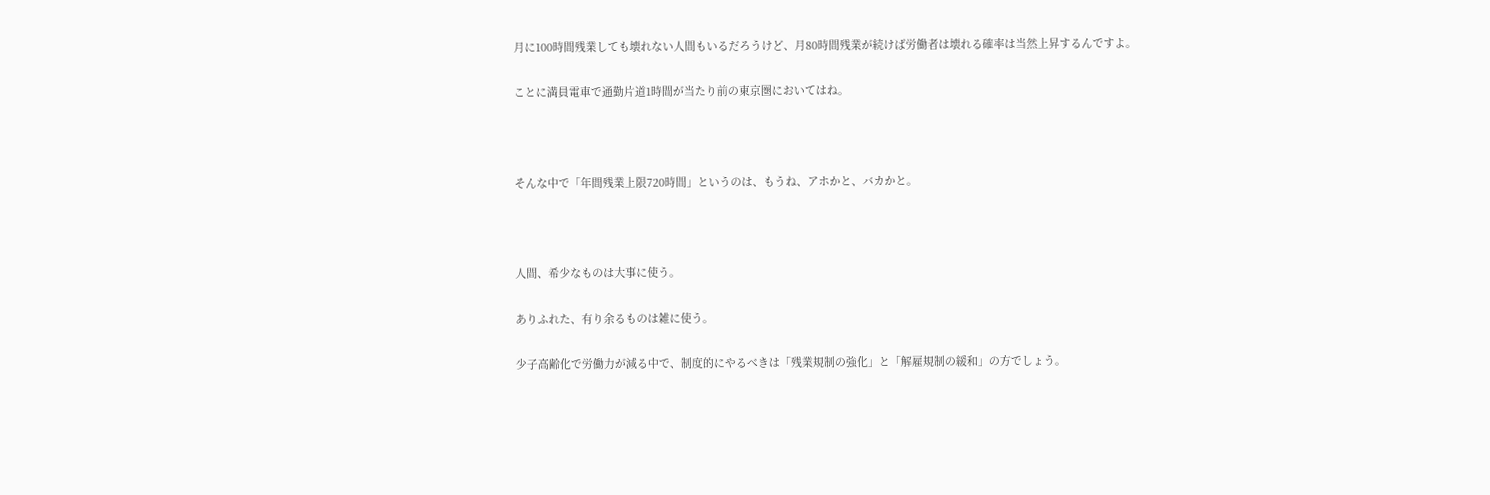月に100時間残業しても壊れない人間もいるだろうけど、月80時間残業が続けば労働者は壊れる確率は当然上昇するんですよ。

ことに満員電車で通勤片道1時間が当たり前の東京圏においてはね。



そんな中で「年間残業上限720時間」というのは、もうね、アホかと、バカかと。



人間、希少なものは大事に使う。

ありふれた、有り余るものは雑に使う。

少子高齢化で労働力が減る中で、制度的にやるべきは「残業規制の強化」と「解雇規制の緩和」の方でしょう。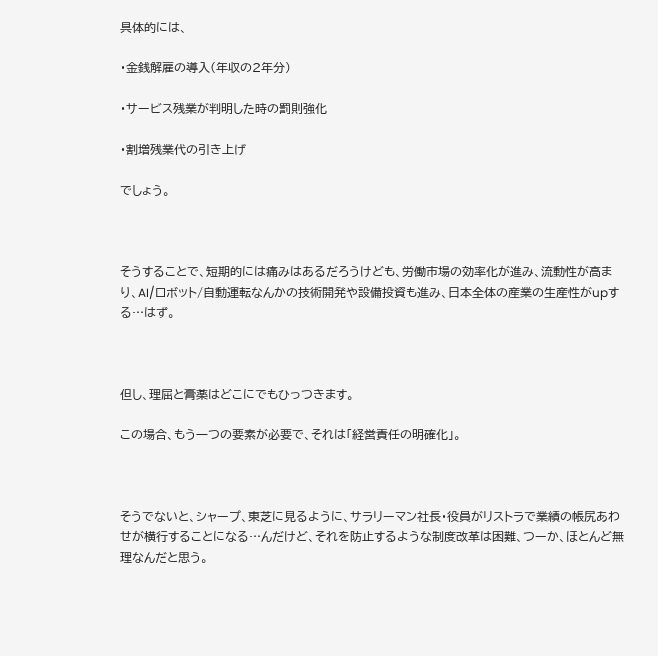具体的には、

・金銭解雇の導入(年収の2年分)

・サービス残業が判明した時の罰則強化

・割増残業代の引き上げ

でしょう。



そうすることで、短期的には痛みはあるだろうけども、労働市場の効率化が進み、流動性が高まり、AI/ロボット/自動運転なんかの技術開発や設備投資も進み、日本全体の産業の生産性がupする…はず。



但し、理屈と膏薬はどこにでもひっつきます。

この場合、もう一つの要素が必要で、それは「経営責任の明確化」。



そうでないと、シャープ、東芝に見るように、サラリーマン社長・役員がリストラで業績の帳尻あわせが横行することになる…んだけど、それを防止するような制度改革は困難、つーか、ほとんど無理なんだと思う。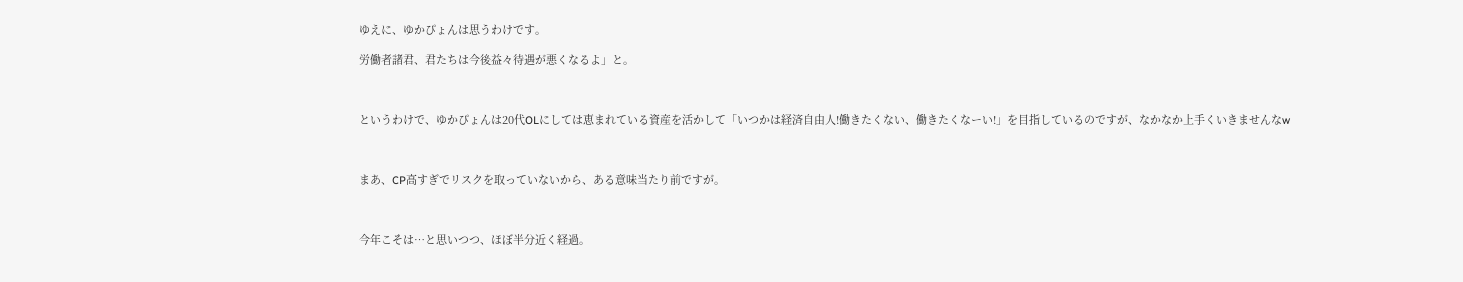ゆえに、ゆかぴょんは思うわけです。

労働者諸君、君たちは今後益々待遇が悪くなるよ」と。



というわけで、ゆかぴょんは20代OLにしては恵まれている資産を活かして「いつかは経済自由人!働きたくない、働きたくなーい!」を目指しているのですが、なかなか上手くいきませんなw



まあ、CP高すぎでリスクを取っていないから、ある意味当たり前ですが。



今年こそは…と思いつつ、ほぼ半分近く経過。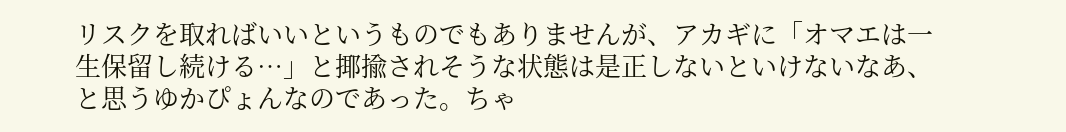リスクを取ればいいというものでもありませんが、アカギに「オマエは一生保留し続ける…」と揶揄されそうな状態は是正しないといけないなあ、と思うゆかぴょんなのであった。ちゃ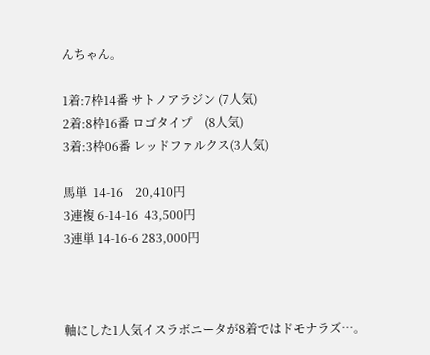んちゃん。

1着:7枠14番 サトノアラジン (7人気)
2着:8枠16番 ロゴタイプ    (8人気)
3着:3枠06番 レッドファルクス(3人気)

馬単  14-16    20,410円
3連複 6-14-16  43,500円
3連単 14-16-6 283,000円



軸にした1人気イスラボニータが8着ではドモナラズ…。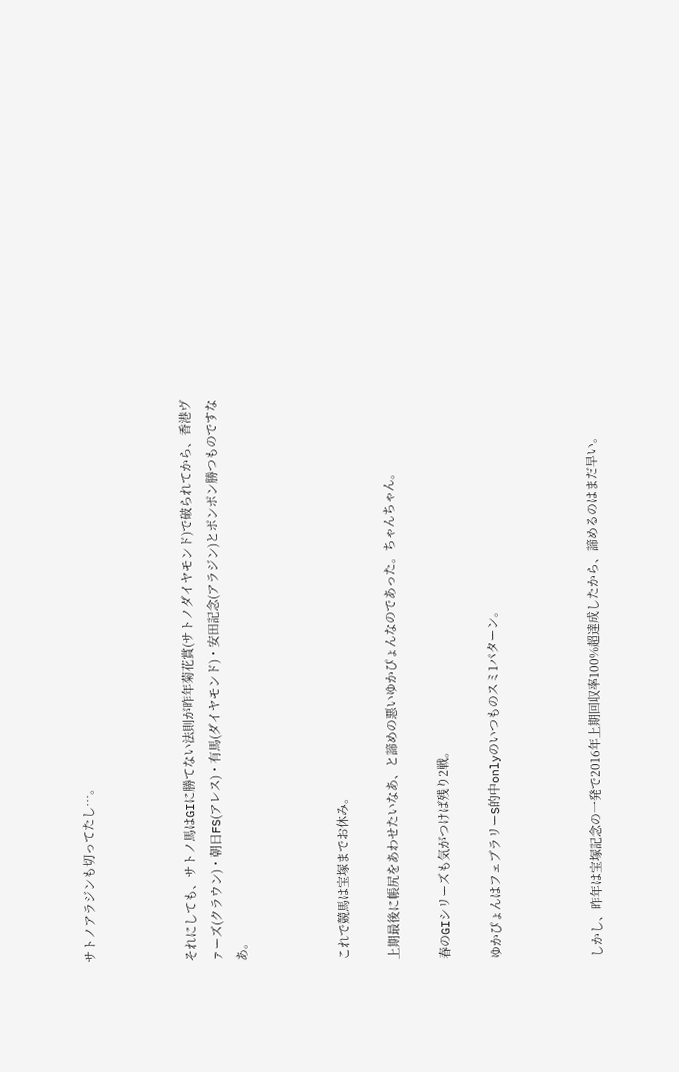サトノアラジンも切ってたし…。



それにしても、サトノ馬はGIに勝てない法則が昨年菊花賞(サトノダイヤモンド)で破られてから、香港ヴァーズ(クラウン)・朝日FS(アレス)・有馬(ダイヤモンド)・安田記念(アラジン)とポンポン勝つものですなあ。



これで競馬は宝塚までお休み。

上期最後に帳尻をあわせたいなあ、と諦めの悪いゆかぴょんなのであった。ちゃんちゃん。

春のGIシリーズも気がつけば残り2戦。

ゆかぴょんはフェブラリーS的中onlyのいつものスミ1パターン。



しかし、昨年は宝塚記念の一発で2016年上期回収率100%超達成したから、諦めるのはまだ早い。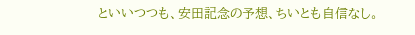といいつつも、安田記念の予想、ちいとも自信なし。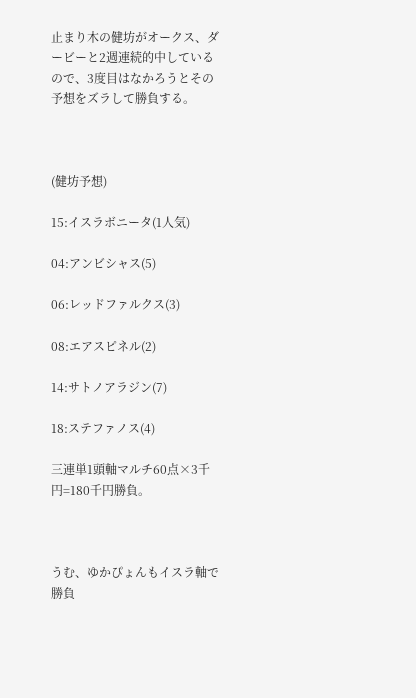止まり木の健坊がオークス、ダービーと2週連続的中しているので、3度目はなかろうとその予想をズラして勝負する。



(健坊予想)

15:イスラボニータ(1人気)

04:アンビシャス(5)

06:レッドファルクス(3)

08:エアスピネル(2)

14:サトノアラジン(7)

18:ステファノス(4)

三連単1頭軸マルチ60点×3千円=180千円勝負。



うむ、ゆかぴょんもイスラ軸で勝負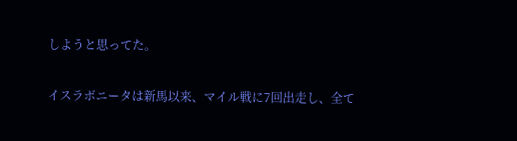しようと思ってた。

イスラボニータは新馬以来、マイル戦に7回出走し、全て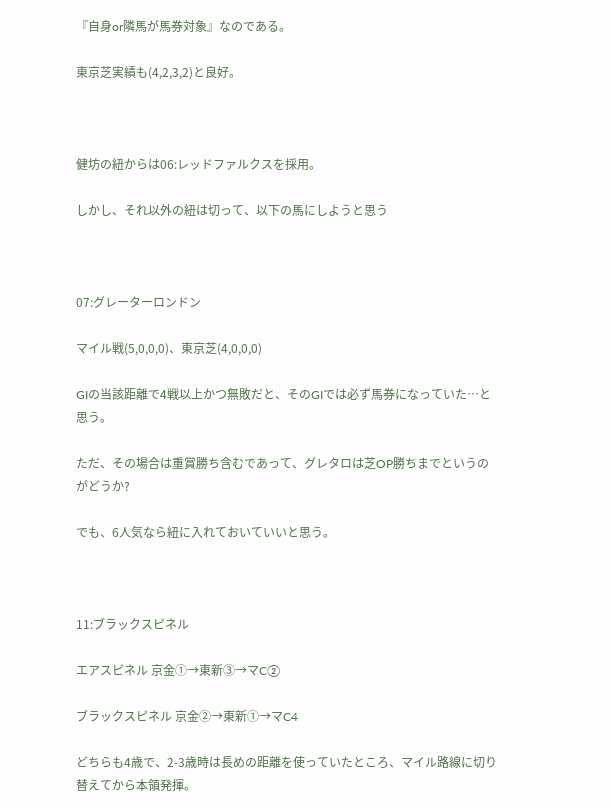『自身or隣馬が馬券対象』なのである。

東京芝実績も(4,2,3,2)と良好。



健坊の紐からは06:レッドファルクスを採用。

しかし、それ以外の紐は切って、以下の馬にしようと思う



07:グレーターロンドン

マイル戦(5,0,0,0)、東京芝(4,0,0,0)

GIの当該距離で4戦以上かつ無敗だと、そのGIでは必ず馬券になっていた…と思う。

ただ、その場合は重賞勝ち含むであって、グレタロは芝OP勝ちまでというのがどうか?

でも、6人気なら紐に入れておいていいと思う。



11:ブラックスピネル

エアスピネル 京金①→東新③→マC②

ブラックスピネル 京金②→東新①→マC4

どちらも4歳で、2-3歳時は長めの距離を使っていたところ、マイル路線に切り替えてから本領発揮。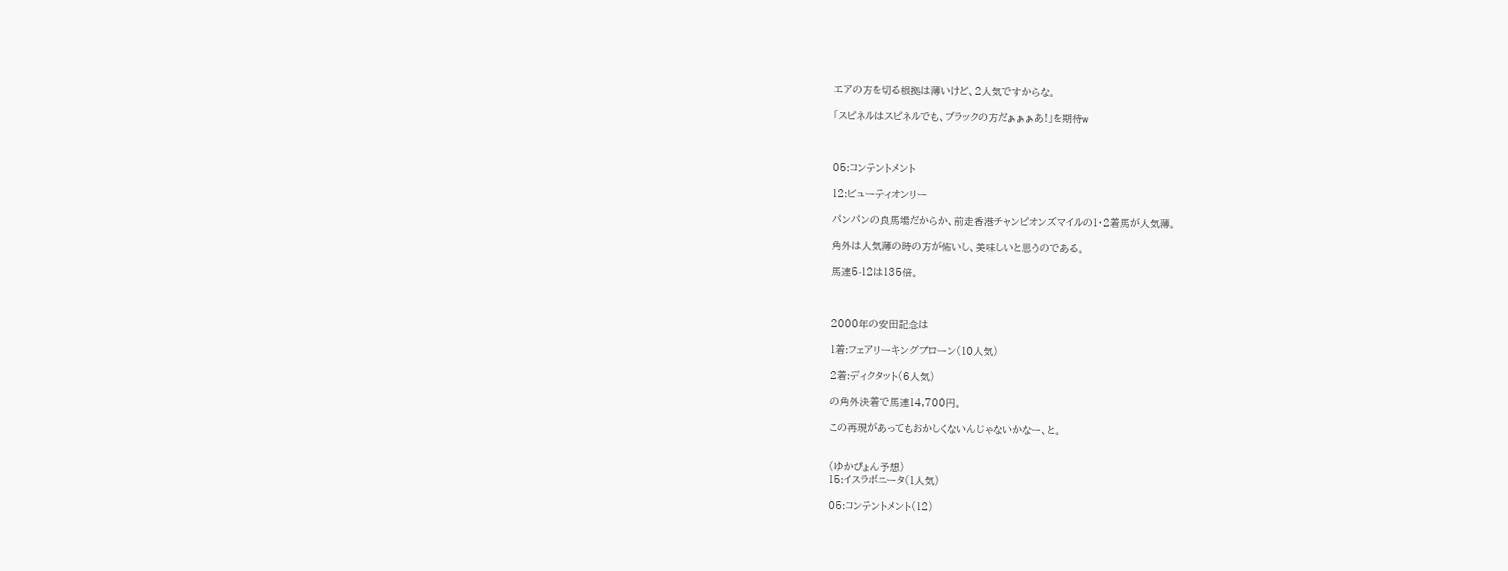エアの方を切る根拠は薄いけど、2人気ですからな。

「スピネルはスピネルでも、ブラックの方だぁぁぁあ!」を期待w



05:コンテントメント

12:ビューティオンリー

パンパンの良馬場だからか、前走香港チャンピオンズマイルの1・2着馬が人気薄。

角外は人気薄の時の方が怖いし、美味しいと思うのである。

馬連5-12は135倍。



2000年の安田記念は

1着:フェアリーキングプローン(10人気)

2着:ディクタット(6人気)

の角外決着で馬連14,700円。

この再現があってもおかしくないんじゃないかなー、と。


(ゆかぴょん予想)
15:イスラボニータ(1人気)

05:コンテントメント(12)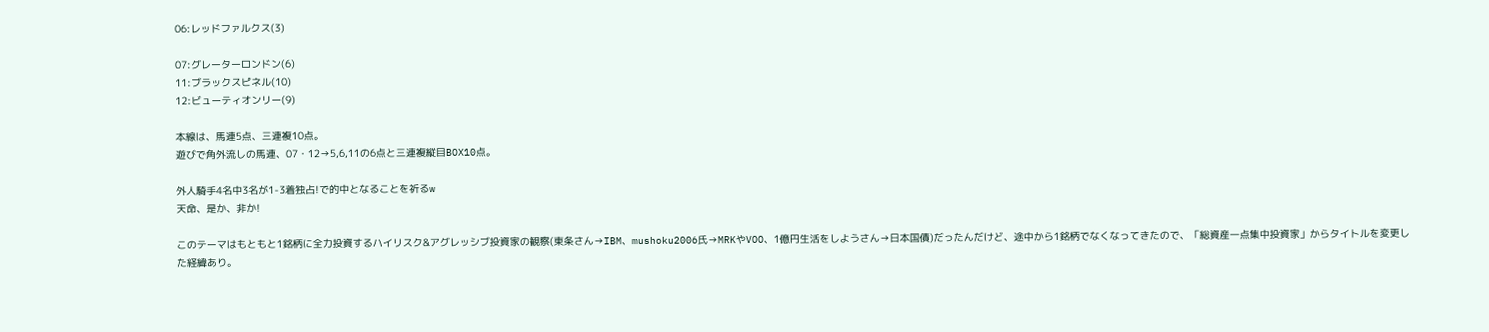06:レッドファルクス(3)

07:グレーターロンドン(6)
11:ブラックスピネル(10)
12:ビューティオンリー(9)

本線は、馬連5点、三連複10点。
遊びで角外流しの馬連、07・12→5,6,11の6点と三連複縦目BOX10点。

外人騎手4名中3名が1-3着独占!で的中となることを祈るw
天命、是か、非か!

このテーマはもともと1銘柄に全力投資するハイリスク&アグレッシブ投資家の観察(東条さん→IBM、mushoku2006氏→MRKやVOO、1億円生活をしようさん→日本国債)だったんだけど、途中から1銘柄でなくなってきたので、「総資産一点集中投資家」からタイトルを変更した経緯あり。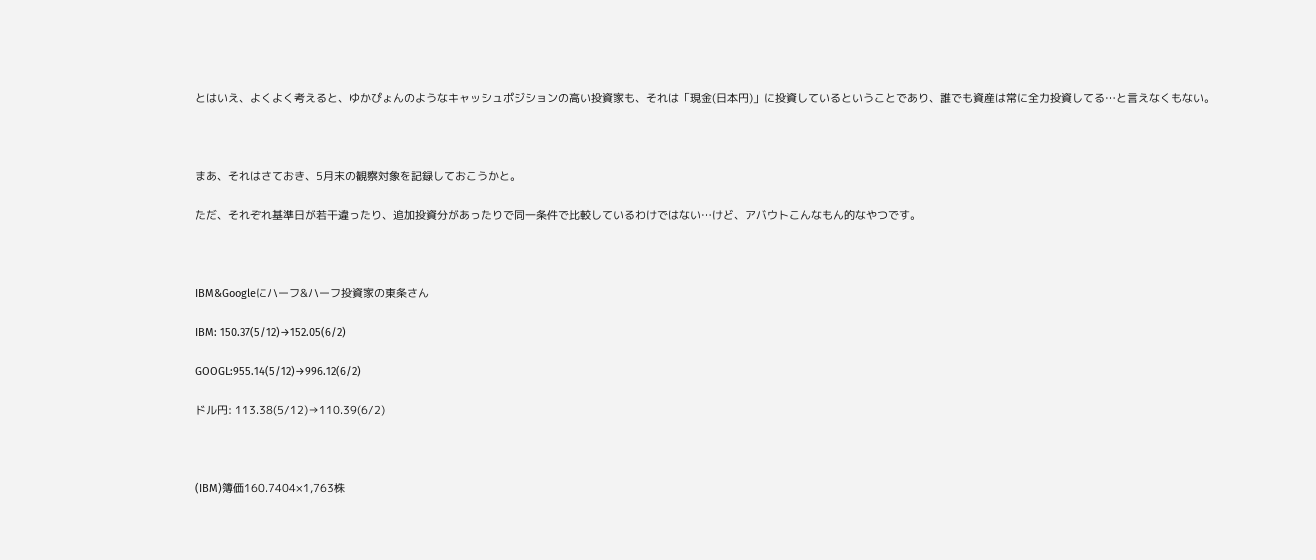とはいえ、よくよく考えると、ゆかぴょんのようなキャッシュポジションの高い投資家も、それは「現金(日本円)」に投資しているということであり、誰でも資産は常に全力投資してる…と言えなくもない。



まあ、それはさておき、5月末の観察対象を記録しておこうかと。

ただ、それぞれ基準日が若干違ったり、追加投資分があったりで同一条件で比較しているわけではない…けど、アバウトこんなもん的なやつです。



IBM&Googleにハーフ&ハーフ投資家の東条さん

IBM: 150.37(5/12)→152.05(6/2)

GOOGL:955.14(5/12)→996.12(6/2)

ドル円: 113.38(5/12)→110.39(6/2)



(IBM)簿価160.7404×1,763株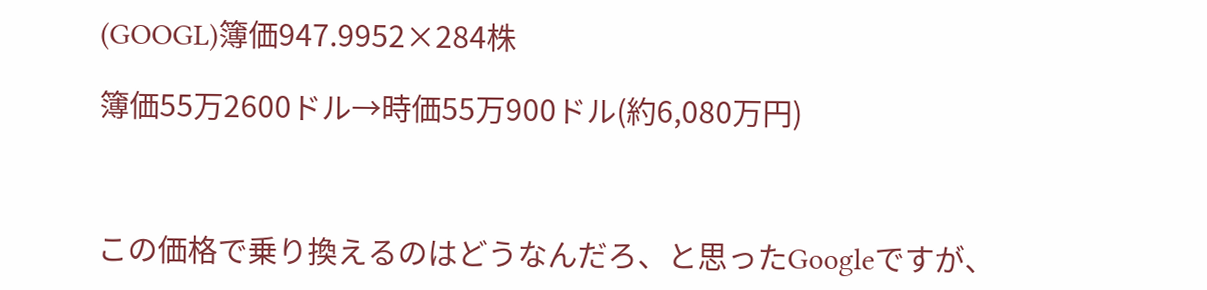(GOOGL)簿価947.9952×284株

簿価55万2600ドル→時価55万900ドル(約6,080万円)



この価格で乗り換えるのはどうなんだろ、と思ったGoogleですが、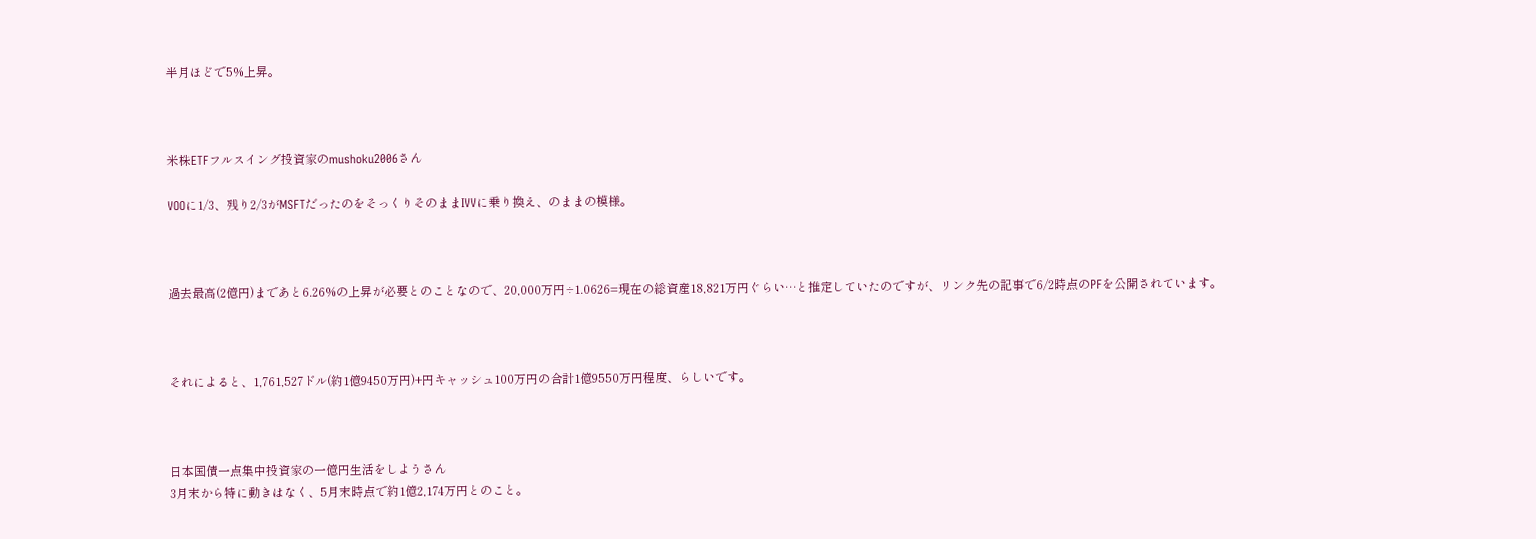半月ほどで5%上昇。



米株ETFフルスイング投資家のmushoku2006さん

VOOに1/3、残り2/3がMSFTだったのをそっくりそのままIVVに乗り換え、のままの模様。



過去最高(2億円)まであと6.26%の上昇が必要とのことなので、20,000万円÷1.0626=現在の総資産18,821万円ぐらい…と推定していたのですが、リンク先の記事で6/2時点のPFを公開されています。



それによると、1,761,527ドル(約1億9450万円)+円キャッシュ100万円の合計1億9550万円程度、らしいです。



日本国債一点集中投資家の一億円生活をしようさん
3月末から特に動きはなく、5月末時点で約1億2,174万円とのこと。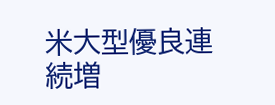米大型優良連続増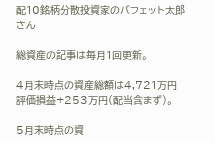配10銘柄分散投資家のバフェット太郎さん

総資産の記事は毎月1回更新。

4月末時点の資産総額は4,721万円
評価損益+253万円(配当含まず)。

5月末時点の資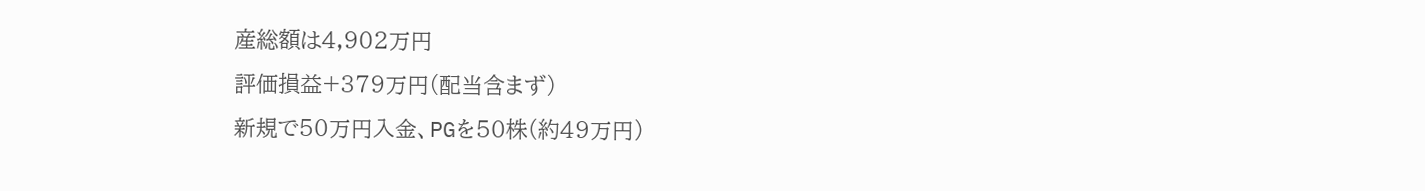産総額は4,902万円
評価損益+379万円(配当含まず)
新規で50万円入金、PGを50株(約49万円)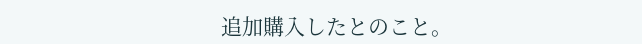追加購入したとのこと。